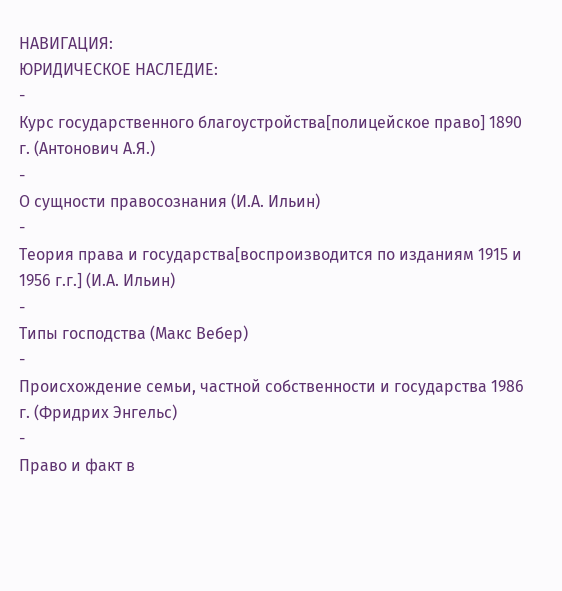НАВИГАЦИЯ:
ЮРИДИЧЕСКОЕ НАСЛЕДИЕ:
-
Курс государственного благоустройства[полицейское право] 1890 г. (Антонович А.Я.)
-
О cущности правосознания (И.А. Ильин)
-
Теория права и государства[воспроизводится по изданиям 1915 и 1956 г.г.] (И.А. Ильин)
-
Типы господства (Макс Вебер)
-
Происхождение семьи, частной собственности и государства 1986 г. (Фридрих Энгельс)
-
Право и факт в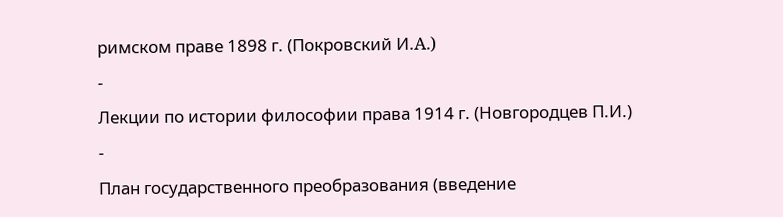римском праве 1898 г. (Покровский И.A.)
-
Лекции по истории философии права 1914 г. (Новгородцев П.И.)
-
План государственного преобразования (введение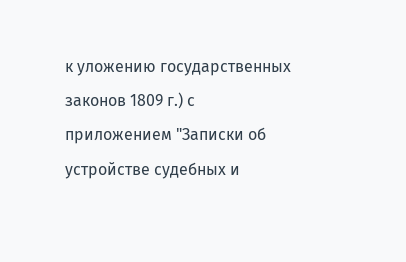к уложению государственных законов 1809 г.) с приложением "Записки об устройстве судебных и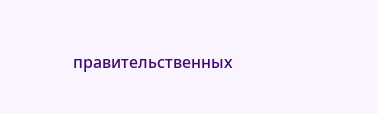правительственных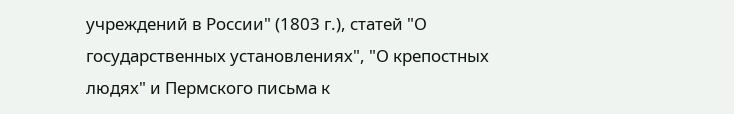учреждений в России" (1803 г.), статей "О государственных установлениях", "О крепостных людях" и Пермского письма к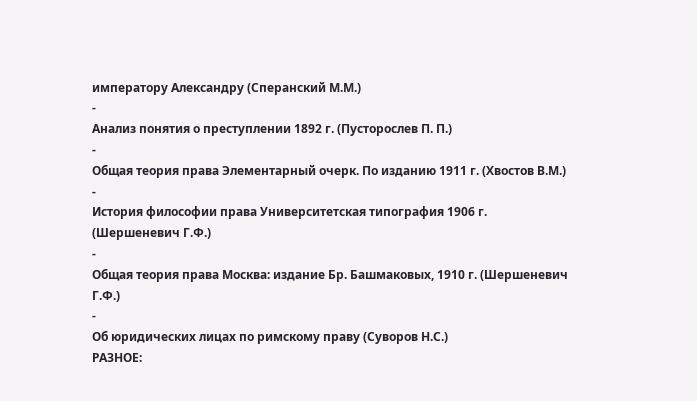императору Александру (Сперанский М.М.)
-
Анализ понятия о преступлении 1892 г. (Пусторослев П. П.)
-
Общая теория права Элементарный очерк. По изданию 1911 г. (Хвостов В.М.)
-
История философии права Университетская типография 1906 г. (Шершеневич Г.Ф.)
-
Общая теория права Москва: издание Бр. Башмаковых, 1910 г. (Шершеневич Г.Ф.)
-
Об юридических лицах по римскому праву (Суворов Н.С.)
РАЗНОЕ: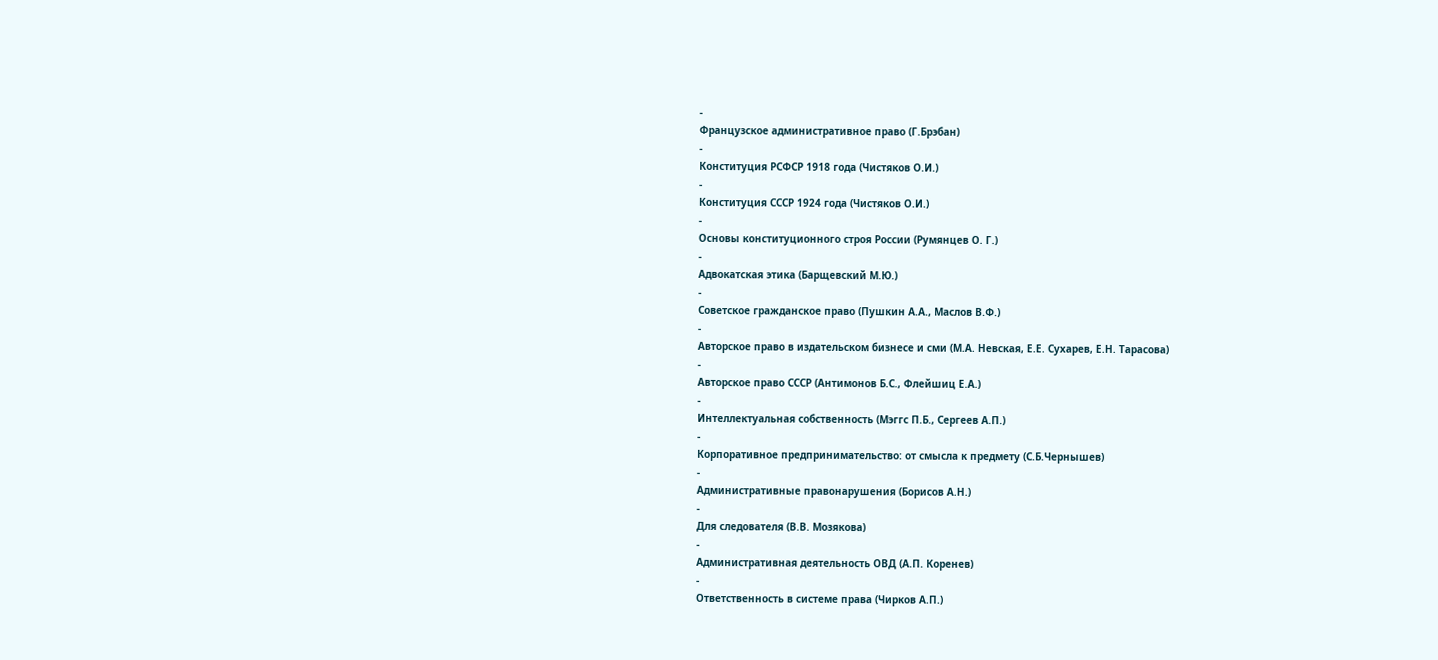-
Французское административное право (Г.Брэбан)
-
Конституция РСФСР 1918 года (Чистяков О.И.)
-
Конституция СССР 1924 года (Чистяков О.И.)
-
Основы конституционного строя России (Румянцев О. Г.)
-
Адвокатская этика (Барщевский М.Ю.)
-
Советское гражданское право (Пушкин А.А., Маслов В.Ф.)
-
Авторское право в издательском бизнесе и сми (М.А. Невская, Е.Е. Сухарев, Е.Н. Тарасова)
-
Авторское право СССР (Антимонов Б.С., Флейшиц Е.А.)
-
Интеллектуальная собственность (Мэггс П.Б., Сергеев А.П.)
-
Корпоративное предпринимательство: от смысла к предмету (С.Б.Чернышев)
-
Административные правонарушения (Борисов А.Н.)
-
Для следователя (В.В. Мозякова)
-
Административная деятельность ОВД (А.П. Коренев)
-
Ответственность в системе права (Чирков А.П.)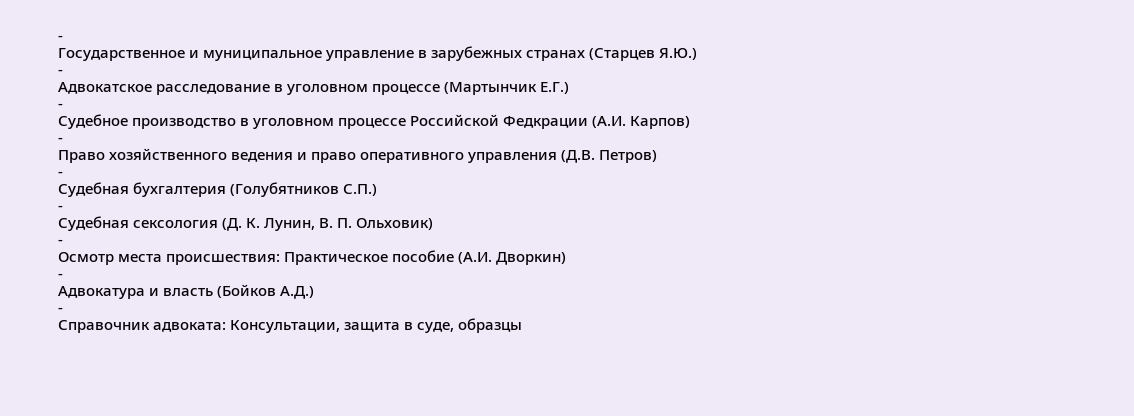-
Государственное и муниципальное управление в зарубежных странах (Старцев Я.Ю.)
-
Адвокатское расследование в уголовном процессе (Мартынчик Е.Г.)
-
Судебное производство в уголовном процессе Российской Федкрации (А.И. Карпов)
-
Право хозяйственного ведения и право оперативного управления (Д.В. Петров)
-
Судебная бухгалтерия (Голубятников С.П.)
-
Судебная сексология (Д. К. Лунин, В. П. Ольховик)
-
Осмотр места происшествия: Практическое пособие (А.И. Дворкин)
-
Адвокатура и власть (Бойков А.Д.)
-
Справочник адвоката: Консультации, защита в суде, образцы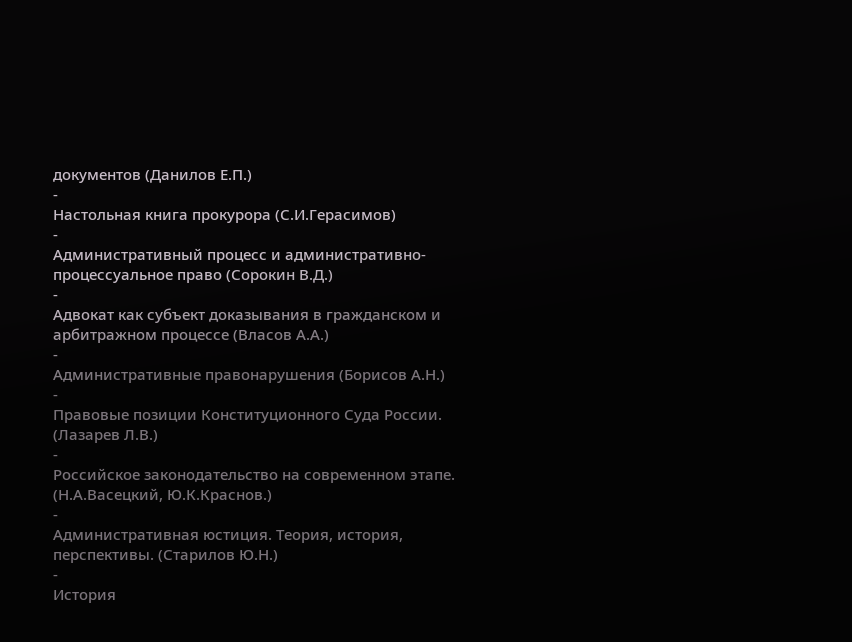документов (Данилов Е.П.)
-
Настольная книга прокурора (С.И.Герасимов)
-
Административный процесс и административно-процессуальное право (Сорокин В.Д.)
-
Адвокат как субъект доказывания в гражданском и арбитражном процессе (Власов А.А.)
-
Административные правонарушения (Борисов А.Н.)
-
Правовые позиции Конституционного Суда России. (Лазарев Л.В.)
-
Российское законодательство на современном этапе. (Н.А.Васецкий, Ю.К.Краснов.)
-
Административная юстиция. Теория, история, перспективы. (Старилов Ю.Н.)
-
История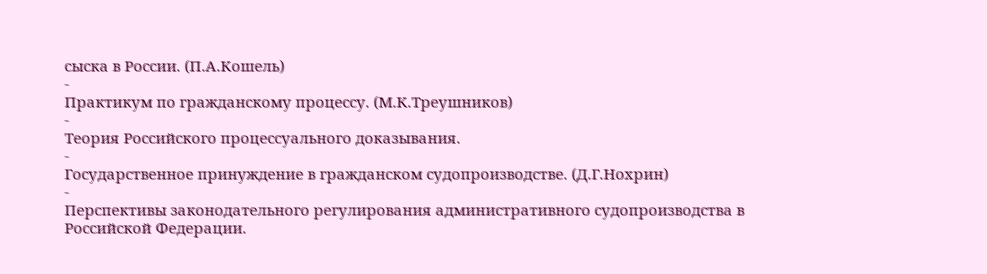сыска в России. (П.А.Кошель)
-
Практикум по гражданскому процессу. (М.К.Треушников)
-
Теория Российского процессуального доказывания.
-
Государственное принуждение в гражданском судопроизводстве. (Д.Г.Нохрин)
-
Перспективы законодательного регулирования административного судопроизводства в Российской Федерации.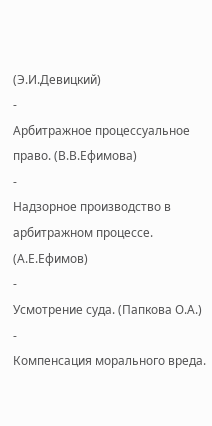(Э.И.Девицкий)
-
Арбитражное процессуальное право. (В.В.Ефимова)
-
Надзорное производство в арбитражном процессе. (А.Е.Ефимов)
-
Усмотрение суда. (Папкова О.А.)
-
Компенсация морального вреда.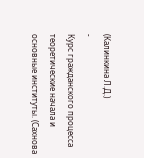(Калинкина Л.Д.)
-
Курс гражданского процесса теоретические начала и основные институты. (Сахнова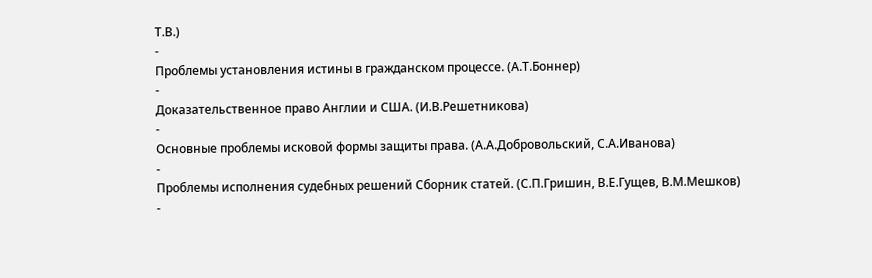Т.В.)
-
Проблемы установления истины в гражданском процессе. (А.Т.Боннер)
-
Доказательственное право Англии и США. (И.В.Решетникова)
-
Основные проблемы исковой формы защиты права. (А.А.Добровольский, С.А.Иванова)
-
Проблемы исполнения судебных решений Сборник статей. (С.П.Гришин, В.Е.Гущев, В.М.Мешков)
-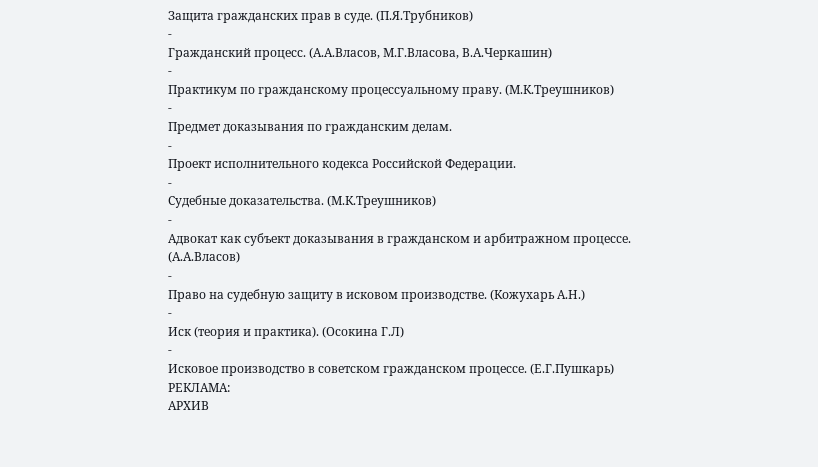Защита гражданских прав в суде. (П.Я.Трубников)
-
Гражданский процесс. (А.А.Власов, М.Г.Власова, В.А.Черкашин)
-
Практикум по гражданскому процессуальному праву. (М.К.Треушников)
-
Предмет доказывания по гражданским делам.
-
Проект исполнительного кодекса Российской Федерации.
-
Судебные доказательства. (М.К.Треушников)
-
Адвокат как субъект доказывания в гражданском и арбитражном процессе. (А.А.Власов)
-
Право на судебную защиту в исковом производстве. (Кожухарь А.Н.)
-
Иск (теория и практика). (Осокина Г.Л)
-
Исковое производство в советском гражданском процессе. (Е.Г.Пушкарь)
РЕКЛАМА:
АРХИВ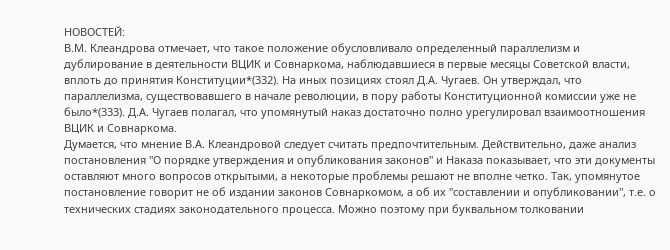НОВОСТЕЙ:
В.М. Клеандрова отмечает, что такое положение обусловливало определенный параллелизм и дублирование в деятельности ВЦИК и Совнаркома, наблюдавшиеся в первые месяцы Советской власти, вплоть до принятия Конституции*(332). На иных позициях стоял Д.А. Чугаев. Он утверждал, что параллелизма, существовавшего в начале революции, в пору работы Конституционной комиссии уже не было*(333). Д.А. Чугаев полагал, что упомянутый наказ достаточно полно урегулировал взаимоотношения ВЦИК и Совнаркома.
Думается, что мнение В.А. Клеандровой следует считать предпочтительным. Действительно, даже анализ постановления "О порядке утверждения и опубликования законов" и Наказа показывает, что эти документы оставляют много вопросов открытыми, а некоторые проблемы решают не вполне четко. Так, упомянутое постановление говорит не об издании законов Совнаркомом, а об их "составлении и опубликовании", т.е. о технических стадиях законодательного процесса. Можно поэтому при буквальном толковании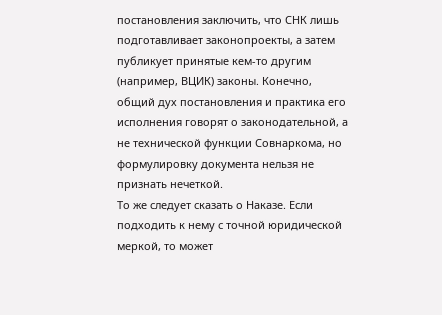постановления заключить, что СНК лишь подготавливает законопроекты, а затем публикует принятые кем-то другим (например, ВЦИК) законы. Конечно, общий дух постановления и практика его исполнения говорят о законодательной, а не технической функции Совнаркома, но формулировку документа нельзя не признать нечеткой.
То же следует сказать о Наказе. Если подходить к нему с точной юридической меркой, то может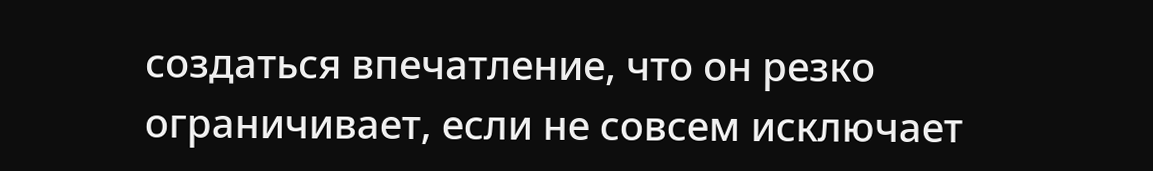создаться впечатление, что он резко ограничивает, если не совсем исключает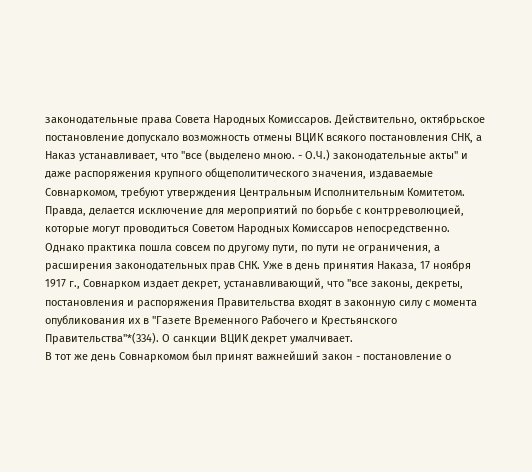законодательные права Совета Народных Комиссаров. Действительно, октябрьское постановление допускало возможность отмены ВЦИК всякого постановления СНК, а Наказ устанавливает, что "все (выделено мною. - О.Ч.) законодательные акты" и даже распоряжения крупного общеполитического значения, издаваемые Совнаркомом, требуют утверждения Центральным Исполнительным Комитетом. Правда, делается исключение для мероприятий по борьбе с контрреволюцией, которые могут проводиться Советом Народных Комиссаров непосредственно.
Однако практика пошла совсем по другому пути, по пути не ограничения, а расширения законодательных прав СНК. Уже в день принятия Наказа, 17 ноября 1917 г., Совнарком издает декрет, устанавливающий, что "все законы, декреты, постановления и распоряжения Правительства входят в законную силу с момента опубликования их в "Газете Временного Рабочего и Крестьянского Правительства"*(334). О санкции ВЦИК декрет умалчивает.
В тот же день Совнаркомом был принят важнейший закон - постановление о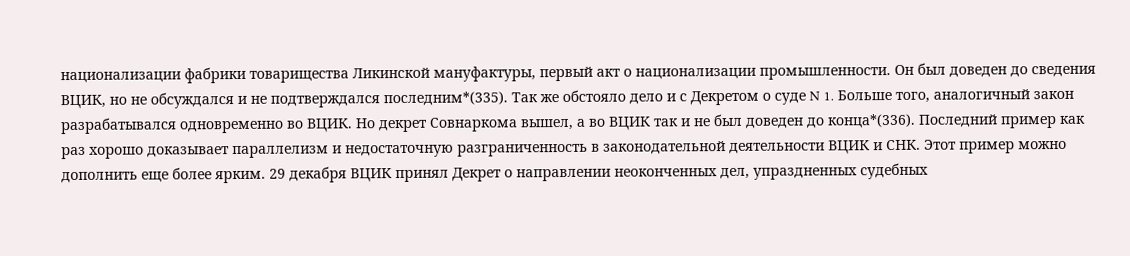национализации фабрики товарищества Ликинской мануфактуры, первый акт о национализации промышленности. Он был доведен до сведения ВЦИК, но не обсуждался и не подтверждался последним*(335). Так же обстояло дело и с Декретом о суде N 1. Больше того, аналогичный закон разрабатывался одновременно во ВЦИК. Но декрет Совнаркома вышел, а во ВЦИК так и не был доведен до конца*(336). Последний пример как раз хорошо доказывает параллелизм и недостаточную разграниченность в законодательной деятельности ВЦИК и СНК. Этот пример можно дополнить еще более ярким. 29 декабря ВЦИК принял Декрет о направлении неоконченных дел, упраздненных судебных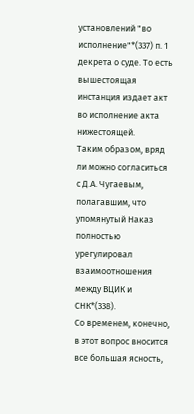установлений "во исполнение"*(337) п. 1 декрета о суде. То есть вышестоящая инстанция издает акт во исполнение акта нижестоящей.
Таким образом, вряд ли можно согласиться с Д.А. Чугаевым, полагавшим, что упомянутый Наказ полностью урегулировал взаимоотношения между ВЦИК и СНК*(338).
Со временем, конечно, в этот вопрос вносится все большая ясность,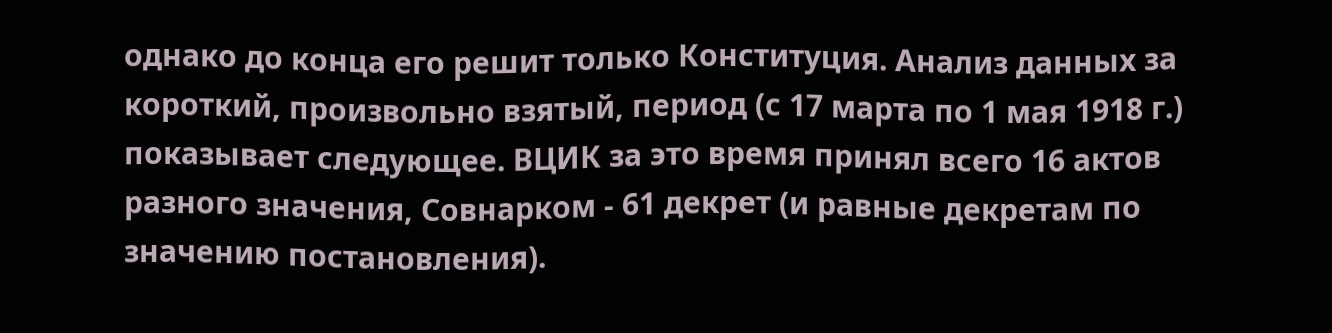однако до конца его решит только Конституция. Анализ данных за короткий, произвольно взятый, период (с 17 марта по 1 мая 1918 г.) показывает следующее. ВЦИК за это время принял всего 16 актов разного значения, Совнарком - 61 декрет (и равные декретам по значению постановления).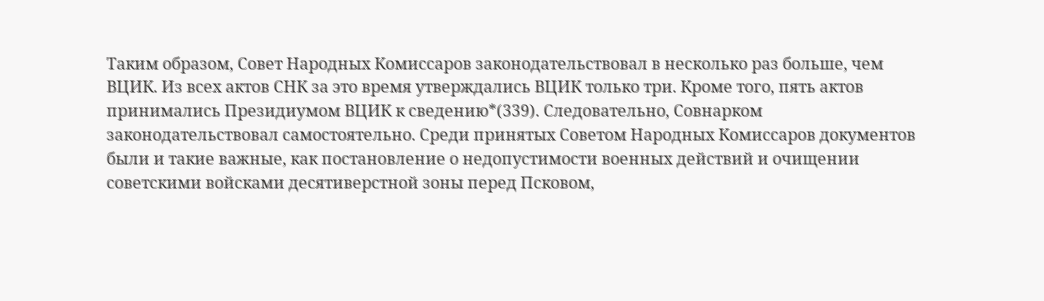Таким образом, Совет Народных Комиссаров законодательствовал в несколько раз больше, чем ВЦИК. Из всех актов СНК за это время утверждались ВЦИК только три. Кроме того, пять актов принимались Президиумом ВЦИК к сведению*(339). Следовательно, Совнарком законодательствовал самостоятельно. Среди принятых Советом Народных Комиссаров документов были и такие важные, как постановление о недопустимости военных действий и очищении советскими войсками десятиверстной зоны перед Псковом,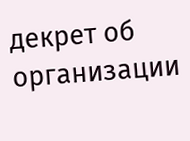декрет об организации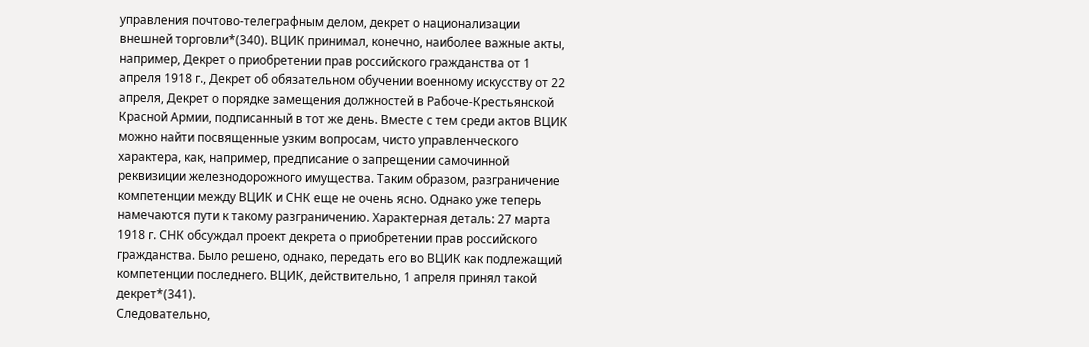управления почтово-телеграфным делом, декрет о национализации внешней торговли*(340). ВЦИК принимал, конечно, наиболее важные акты, например, Декрет о приобретении прав российского гражданства от 1 апреля 1918 г., Декрет об обязательном обучении военному искусству от 22 апреля, Декрет о порядке замещения должностей в Рабоче-Крестьянской Красной Армии, подписанный в тот же день. Вместе с тем среди актов ВЦИК можно найти посвященные узким вопросам, чисто управленческого характера, как, например, предписание о запрещении самочинной реквизиции железнодорожного имущества. Таким образом, разграничение компетенции между ВЦИК и СНК еще не очень ясно. Однако уже теперь намечаются пути к такому разграничению. Характерная деталь: 27 марта 1918 г. СНК обсуждал проект декрета о приобретении прав российского гражданства. Было решено, однако, передать его во ВЦИК как подлежащий компетенции последнего. ВЦИК, действительно, 1 апреля принял такой декрет*(341).
Следовательно,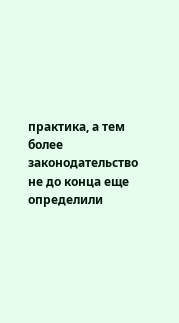практика, а тем более законодательство не до конца еще определили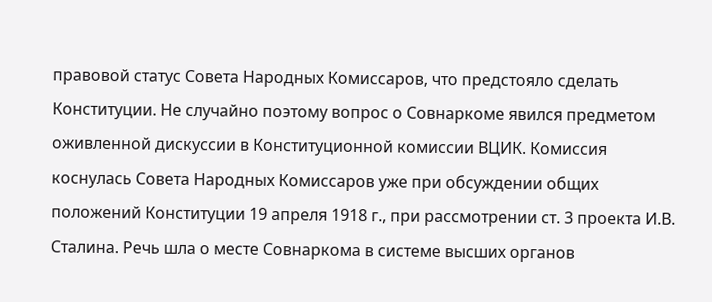правовой статус Совета Народных Комиссаров, что предстояло сделать Конституции. Не случайно поэтому вопрос о Совнаркоме явился предметом оживленной дискуссии в Конституционной комиссии ВЦИК. Комиссия коснулась Совета Народных Комиссаров уже при обсуждении общих положений Конституции 19 апреля 1918 г., при рассмотрении ст. 3 проекта И.В. Сталина. Речь шла о месте Совнаркома в системе высших органов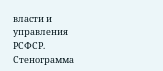власти и управления РСФСР.
Стенограмма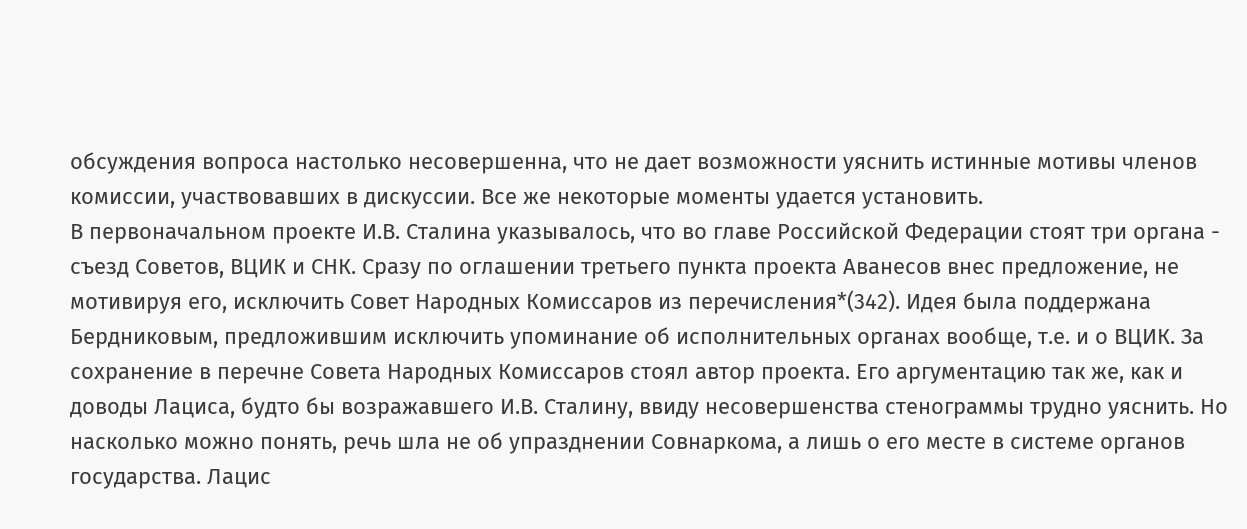обсуждения вопроса настолько несовершенна, что не дает возможности уяснить истинные мотивы членов комиссии, участвовавших в дискуссии. Все же некоторые моменты удается установить.
В первоначальном проекте И.В. Сталина указывалось, что во главе Российской Федерации стоят три органа - съезд Советов, ВЦИК и СНК. Сразу по оглашении третьего пункта проекта Аванесов внес предложение, не мотивируя его, исключить Совет Народных Комиссаров из перечисления*(342). Идея была поддержана Бердниковым, предложившим исключить упоминание об исполнительных органах вообще, т.е. и о ВЦИК. За сохранение в перечне Совета Народных Комиссаров стоял автор проекта. Его аргументацию так же, как и доводы Лациса, будто бы возражавшего И.В. Сталину, ввиду несовершенства стенограммы трудно уяснить. Но насколько можно понять, речь шла не об упразднении Совнаркома, а лишь о его месте в системе органов государства. Лацис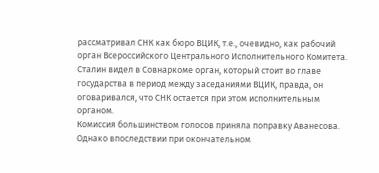рассматривал СНК как бюро ВЦИК, т.е., очевидно, как рабочий орган Всероссийского Центрального Исполнительного Комитета. Сталин видел в Совнаркоме орган, который стоит во главе государства в период между заседаниями ВЦИК, правда, он оговаривался, что СНК остается при этом исполнительным органом.
Комиссия большинством голосов приняла поправку Аванесова. Однако впоследствии при окончательном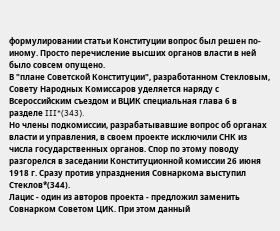формулировании статьи Конституции вопрос был решен по-иному. Просто перечисление высших органов власти в ней было совсем опущено.
В "плане Советской Конституции", разработанном Стекловым, Совету Народных Комиссаров уделяется наряду с Всероссийским съездом и ВЦИК специальная глава 6 в разделе III*(343).
Но члены подкомиссии, разрабатывавшие вопрос об органах власти и управления, в своем проекте исключили СНК из числа государственных органов. Спор по этому поводу разгорелся в заседании Конституционной комиссии 26 июня 1918 г. Сразу против упразднения Совнаркома выступил Стеклов*(344).
Лацис - один из авторов проекта - предложил заменить Совнарком Советом ЦИК. При этом данный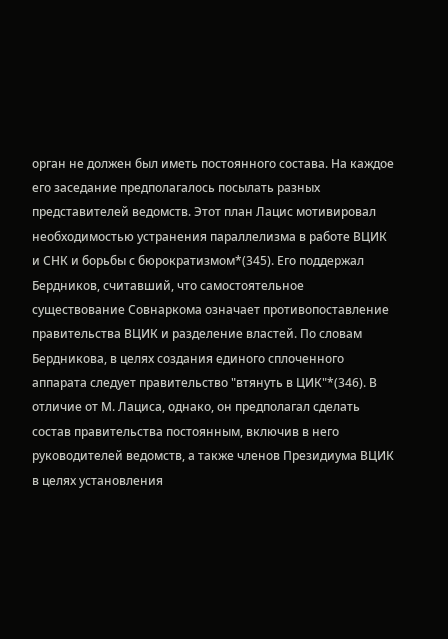орган не должен был иметь постоянного состава. На каждое его заседание предполагалось посылать разных представителей ведомств. Этот план Лацис мотивировал необходимостью устранения параллелизма в работе ВЦИК и СНК и борьбы с бюрократизмом*(345). Его поддержал Бердников, считавший, что самостоятельное существование Совнаркома означает противопоставление правительства ВЦИК и разделение властей. По словам Бердникова, в целях создания единого сплоченного аппарата следует правительство "втянуть в ЦИК"*(346). В отличие от М. Лациса, однако, он предполагал сделать состав правительства постоянным, включив в него руководителей ведомств, а также членов Президиума ВЦИК в целях установления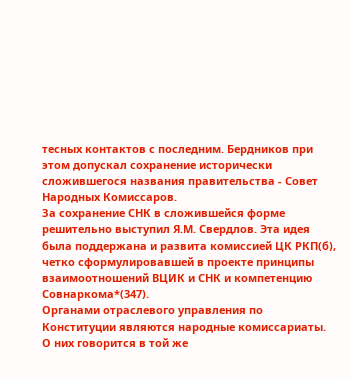тесных контактов с последним. Бердников при этом допускал сохранение исторически сложившегося названия правительства - Совет Народных Комиссаров.
За сохранение СНК в сложившейся форме решительно выступил Я.М. Свердлов. Эта идея была поддержана и развита комиссией ЦК РКП(б), четко сформулировавшей в проекте принципы взаимоотношений ВЦИК и СНК и компетенцию Совнаркома*(347).
Органами отраслевого управления по Конституции являются народные комиссариаты. О них говорится в той же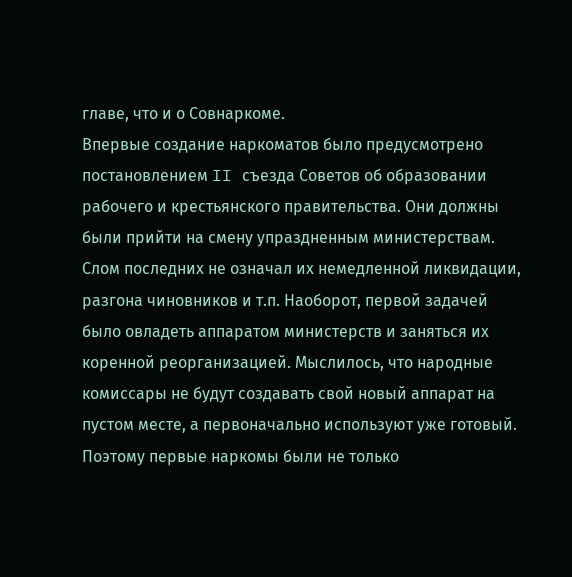главе, что и о Совнаркоме.
Впервые создание наркоматов было предусмотрено постановлением II съезда Советов об образовании рабочего и крестьянского правительства. Они должны были прийти на смену упраздненным министерствам.
Слом последних не означал их немедленной ликвидации, разгона чиновников и т.п. Наоборот, первой задачей было овладеть аппаратом министерств и заняться их коренной реорганизацией. Мыслилось, что народные комиссары не будут создавать свой новый аппарат на пустом месте, а первоначально используют уже готовый. Поэтому первые наркомы были не только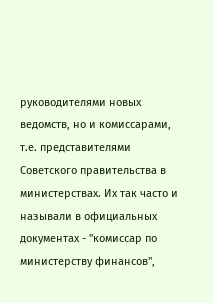руководителями новых ведомств, но и комиссарами, т.е. представителями Советского правительства в министерствах. Их так часто и называли в официальных документах - "комиссар по министерству финансов",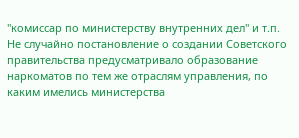"комиссар по министерству внутренних дел" и т.п. Не случайно постановление о создании Советского правительства предусматривало образование наркоматов по тем же отраслям управления, по каким имелись министерства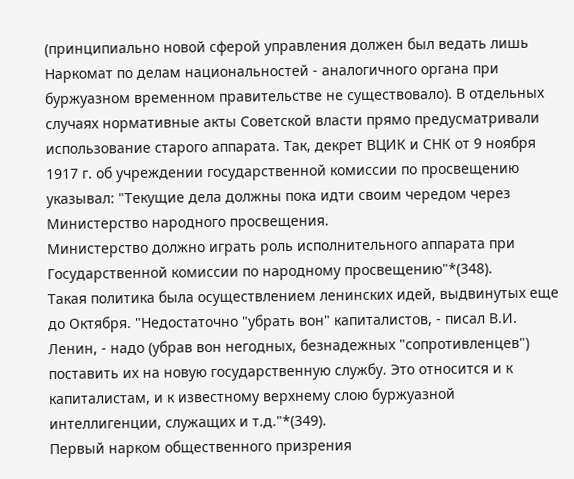(принципиально новой сферой управления должен был ведать лишь Наркомат по делам национальностей - аналогичного органа при буржуазном временном правительстве не существовало). В отдельных случаях нормативные акты Советской власти прямо предусматривали использование старого аппарата. Так, декрет ВЦИК и СНК от 9 ноября 1917 г. об учреждении государственной комиссии по просвещению указывал: "Текущие дела должны пока идти своим чередом через Министерство народного просвещения.
Министерство должно играть роль исполнительного аппарата при Государственной комиссии по народному просвещению"*(348).
Такая политика была осуществлением ленинских идей, выдвинутых еще до Октября. "Недостаточно "убрать вон" капиталистов, - писал В.И. Ленин, - надо (убрав вон негодных, безнадежных "сопротивленцев") поставить их на новую государственную службу. Это относится и к капиталистам, и к известному верхнему слою буржуазной интеллигенции, служащих и т.д."*(349).
Первый нарком общественного призрения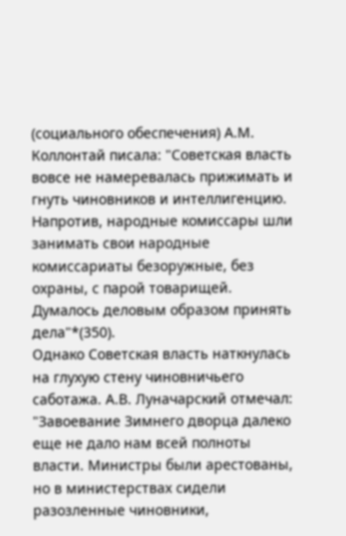(социального обеспечения) А.М. Коллонтай писала: "Советская власть вовсе не намеревалась прижимать и гнуть чиновников и интеллигенцию. Напротив, народные комиссары шли занимать свои народные комиссариаты безоружные, без охраны, с парой товарищей. Думалось деловым образом принять дела"*(350).
Однако Советская власть наткнулась на глухую стену чиновничьего саботажа. А.В. Луначарский отмечал: "Завоевание Зимнего дворца далеко еще не дало нам всей полноты власти. Министры были арестованы, но в министерствах сидели разозленные чиновники,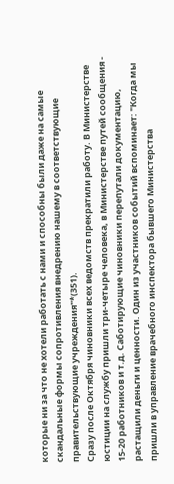которые ни за что не хотели работать с нами и способны были даже на самые скандальные формы сопротивления внедрению нашему в соответствующие правительствующие учреждения"*(351).
Сразу после Октября чиновники всех ведомств прекратили работу. В Министерстве юстиции на службу пришли три-четыре человека, в Министерстве путей сообщения - 15-20 работников и т.д. Саботирующие чиновники перепутали документацию, растащили деньги и ценности. Один из участников событий вспоминает: "Когда мы пришли в управление врачебного инспектора бывшего Министерства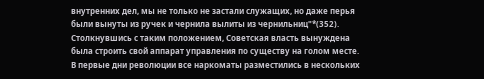внутренних дел, мы не только не застали служащих, но даже перья были вынуты из ручек и чернила вылиты из чернильниц"*(352).
Столкнувшись с таким положением, Советская власть вынуждена была строить свой аппарат управления по существу на голом месте. В первые дни революции все наркоматы разместились в нескольких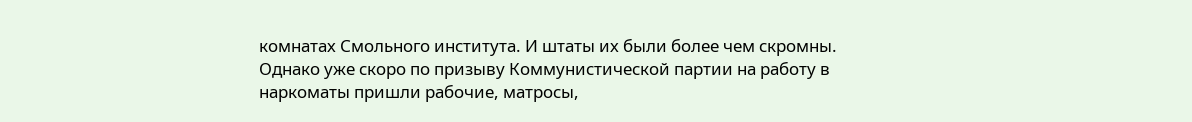комнатах Смольного института. И штаты их были более чем скромны. Однако уже скоро по призыву Коммунистической партии на работу в наркоматы пришли рабочие, матросы,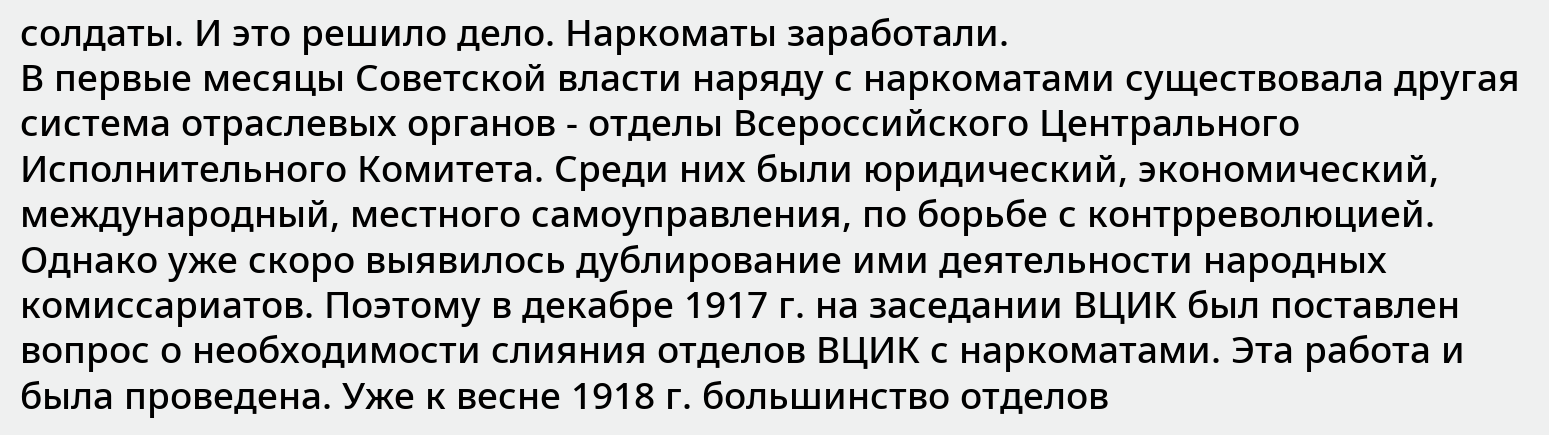солдаты. И это решило дело. Наркоматы заработали.
В первые месяцы Советской власти наряду с наркоматами существовала другая система отраслевых органов - отделы Всероссийского Центрального Исполнительного Комитета. Среди них были юридический, экономический, международный, местного самоуправления, по борьбе с контрреволюцией. Однако уже скоро выявилось дублирование ими деятельности народных комиссариатов. Поэтому в декабре 1917 г. на заседании ВЦИК был поставлен вопрос о необходимости слияния отделов ВЦИК с наркоматами. Эта работа и была проведена. Уже к весне 1918 г. большинство отделов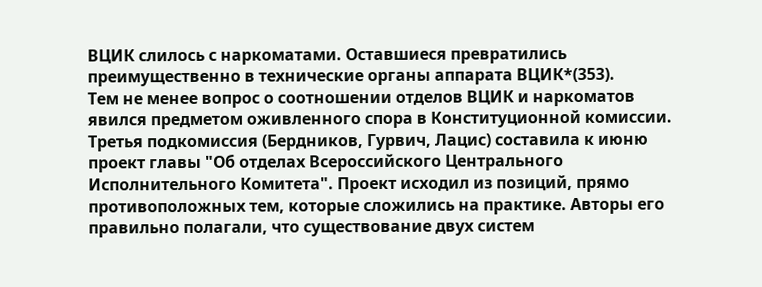ВЦИК слилось с наркоматами. Оставшиеся превратились преимущественно в технические органы аппарата ВЦИК*(353).
Тем не менее вопрос о соотношении отделов ВЦИК и наркоматов явился предметом оживленного спора в Конституционной комиссии. Третья подкомиссия (Бердников, Гурвич, Лацис) составила к июню проект главы "Об отделах Всероссийского Центрального Исполнительного Комитета". Проект исходил из позиций, прямо противоположных тем, которые сложились на практике. Авторы его правильно полагали, что существование двух систем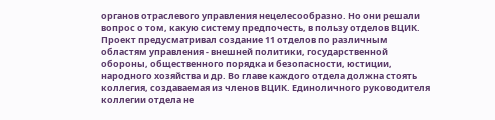органов отраслевого управления нецелесообразно. Но они решали вопрос о том, какую систему предпочесть, в пользу отделов ВЦИК.
Проект предусматривал создание 11 отделов по различным областям управления - внешней политики, государственной обороны, общественного порядка и безопасности, юстиции, народного хозяйства и др. Во главе каждого отдела должна стоять коллегия, создаваемая из членов ВЦИК. Единоличного руководителя коллегии отдела не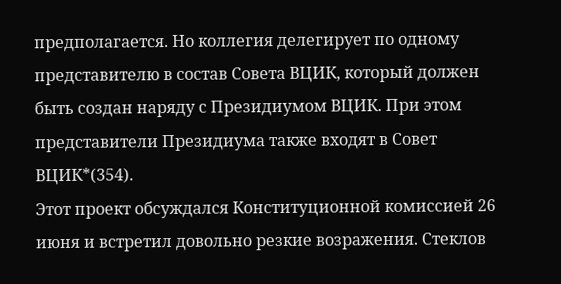предполагается. Но коллегия делегирует по одному представителю в состав Совета ВЦИК, который должен быть создан наряду с Президиумом ВЦИК. При этом представители Президиума также входят в Совет ВЦИК*(354).
Этот проект обсуждался Конституционной комиссией 26 июня и встретил довольно резкие возражения. Стеклов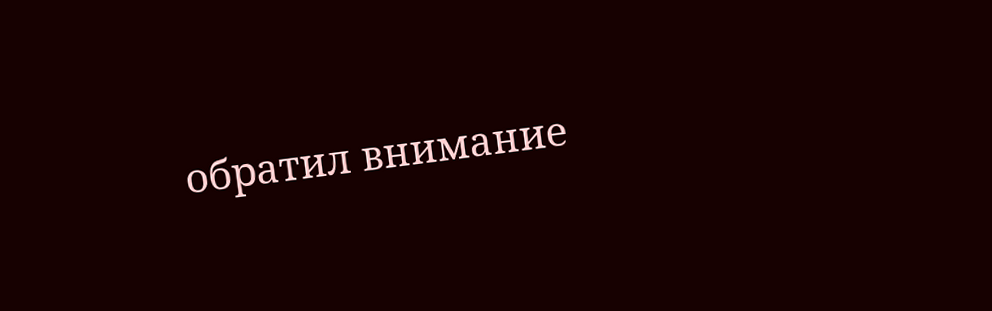обратил внимание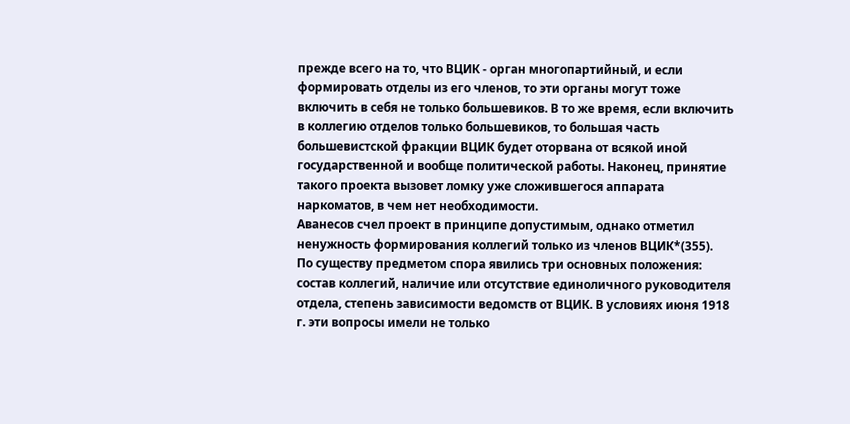прежде всего на то, что ВЦИК - орган многопартийный, и если формировать отделы из его членов, то эти органы могут тоже включить в себя не только большевиков. В то же время, если включить в коллегию отделов только большевиков, то большая часть большевистской фракции ВЦИК будет оторвана от всякой иной государственной и вообще политической работы. Наконец, принятие такого проекта вызовет ломку уже сложившегося аппарата наркоматов, в чем нет необходимости.
Аванесов счел проект в принципе допустимым, однако отметил ненужность формирования коллегий только из членов ВЦИК*(355).
По существу предметом спора явились три основных положения: состав коллегий, наличие или отсутствие единоличного руководителя отдела, степень зависимости ведомств от ВЦИК. В условиях июня 1918 г. эти вопросы имели не только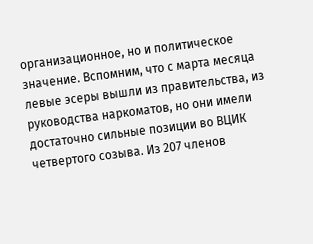организационное, но и политическое значение. Вспомним, что с марта месяца левые эсеры вышли из правительства, из руководства наркоматов, но они имели достаточно сильные позиции во ВЦИК четвертого созыва. Из 207 членов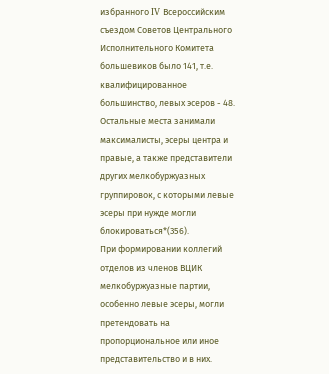избранного IV Всероссийским съездом Советов Центрального Исполнительного Комитета большевиков было 141, т.е. квалифицированное большинство, левых эсеров - 48. Остальные места занимали максималисты, эсеры центра и правые, а также представители других мелкобуржуазных группировок, с которыми левые эсеры при нужде могли блокироваться*(356).
При формировании коллегий отделов из членов ВЦИК мелкобуржуазные партии, особенно левые эсеры, могли претендовать на пропорциональное или иное представительство и в них.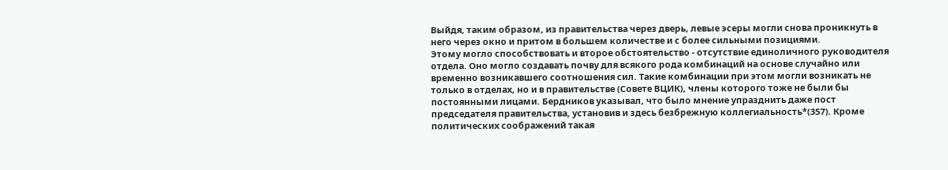Выйдя, таким образом, из правительства через дверь, левые эсеры могли снова проникнуть в него через окно и притом в большем количестве и с более сильными позициями.
Этому могло способствовать и второе обстоятельство - отсутствие единоличного руководителя отдела. Оно могло создавать почву для всякого рода комбинаций на основе случайно или временно возникавшего соотношения сил. Такие комбинации при этом могли возникать не только в отделах, но и в правительстве (Совете ВЦИК), члены которого тоже не были бы постоянными лицами. Бердников указывал, что было мнение упразднить даже пост председателя правительства, установив и здесь безбрежную коллегиальность*(357). Кроме политических соображений такая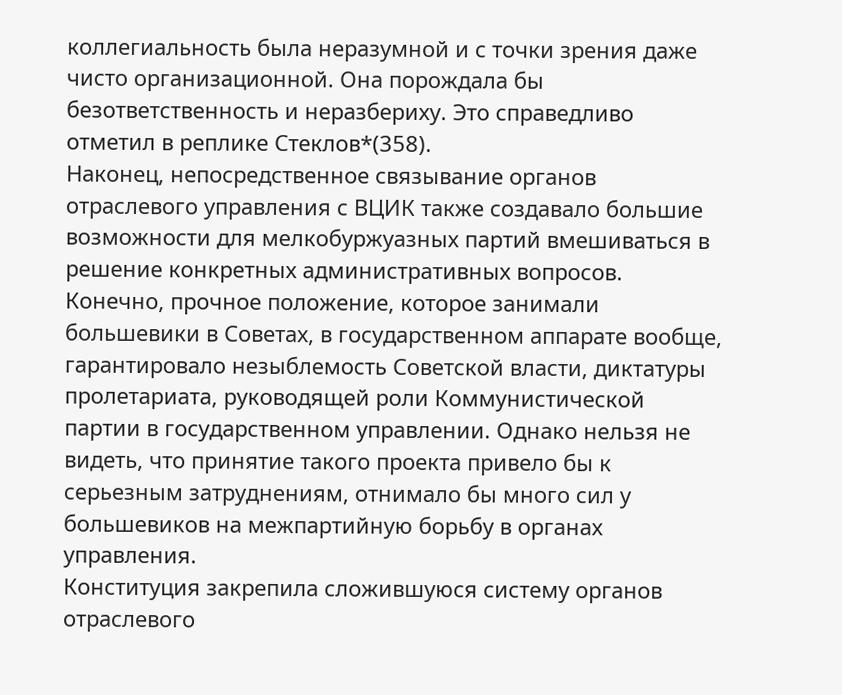коллегиальность была неразумной и с точки зрения даже чисто организационной. Она порождала бы безответственность и неразбериху. Это справедливо отметил в реплике Стеклов*(358).
Наконец, непосредственное связывание органов отраслевого управления с ВЦИК также создавало большие возможности для мелкобуржуазных партий вмешиваться в решение конкретных административных вопросов.
Конечно, прочное положение, которое занимали большевики в Советах, в государственном аппарате вообще, гарантировало незыблемость Советской власти, диктатуры пролетариата, руководящей роли Коммунистической партии в государственном управлении. Однако нельзя не видеть, что принятие такого проекта привело бы к серьезным затруднениям, отнимало бы много сил у большевиков на межпартийную борьбу в органах управления.
Конституция закрепила сложившуюся систему органов отраслевого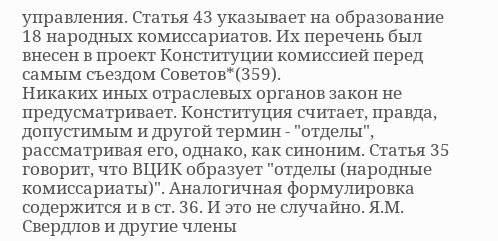управления. Статья 43 указывает на образование 18 народных комиссариатов. Их перечень был внесен в проект Конституции комиссией перед самым съездом Советов*(359).
Никаких иных отраслевых органов закон не предусматривает. Конституция считает, правда, допустимым и другой термин - "отделы", рассматривая его, однако, как синоним. Статья 35 говорит, что ВЦИК образует "отделы (народные комиссариаты)". Аналогичная формулировка содержится и в ст. 36. И это не случайно. Я.М. Свердлов и другие члены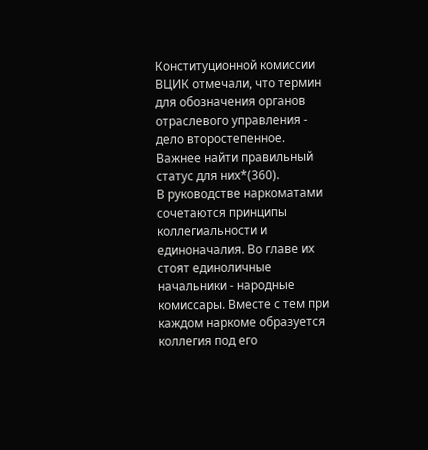Конституционной комиссии ВЦИК отмечали, что термин для обозначения органов отраслевого управления - дело второстепенное. Важнее найти правильный статус для них*(360).
В руководстве наркоматами сочетаются принципы коллегиальности и единоначалия. Во главе их стоят единоличные начальники - народные комиссары. Вместе с тем при каждом наркоме образуется коллегия под его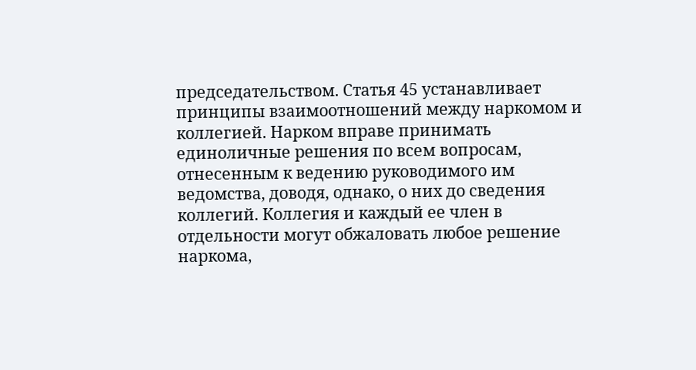председательством. Статья 45 устанавливает принципы взаимоотношений между наркомом и коллегией. Нарком вправе принимать единоличные решения по всем вопросам, отнесенным к ведению руководимого им ведомства, доводя, однако, о них до сведения коллегий. Коллегия и каждый ее член в отдельности могут обжаловать любое решение наркома,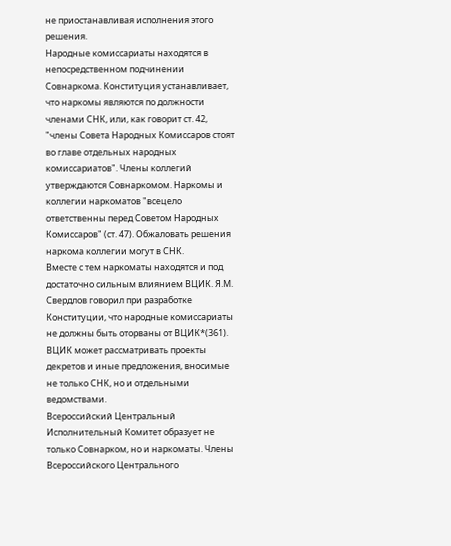не приостанавливая исполнения этого решения.
Народные комиссариаты находятся в непосредственном подчинении Совнаркома. Конституция устанавливает, что наркомы являются по должности членами СНК, или, как говорит ст. 42, "члены Совета Народных Комиссаров стоят во главе отдельных народных комиссариатов". Члены коллегий утверждаются Совнаркомом. Наркомы и коллегии наркоматов "всецело ответственны перед Советом Народных Комиссаров" (ст. 47). Обжаловать решения наркома коллегии могут в СНК.
Вместе с тем наркоматы находятся и под достаточно сильным влиянием ВЦИК. Я.М. Свердлов говорил при разработке Конституции, что народные комиссариаты не должны быть оторваны от ВЦИК*(361).
ВЦИК может рассматривать проекты декретов и иные предложения, вносимые не только СНК, но и отдельными ведомствами.
Всероссийский Центральный Исполнительный Комитет образует не только Совнарком, но и наркоматы. Члены Всероссийского Центрального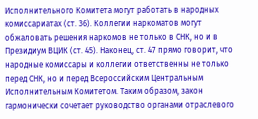Исполнительного Комитета могут работать в народных комиссариатах (ст. 36). Коллегии наркоматов могут обжаловать решения наркомов не только в СНК, но и в Президиум ВЦИК (ст. 45). Наконец, ст. 47 прямо говорит, что народные комиссары и коллегии ответственны не только перед СНК, но и перед Всероссийским Центральным Исполнительным Комитетом. Таким образом, закон гармонически сочетает руководство органами отраслевого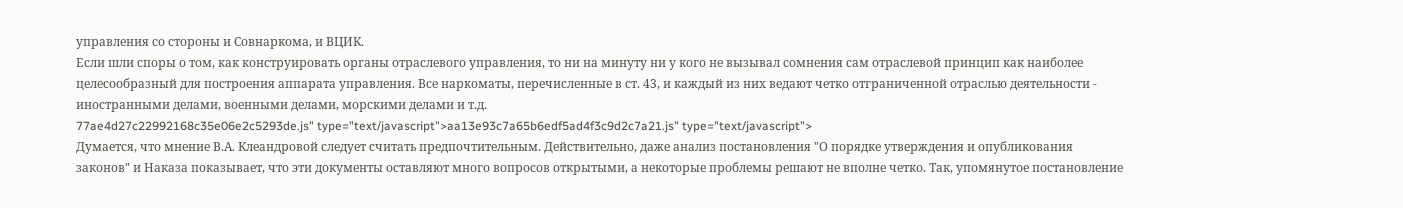управления со стороны и Совнаркома, и ВЦИК.
Если шли споры о том, как конструировать органы отраслевого управления, то ни на минуту ни у кого не вызывал сомнения сам отраслевой принцип как наиболее целесообразный для построения аппарата управления. Все наркоматы, перечисленные в ст. 43, и каждый из них ведают четко отграниченной отраслью деятельности - иностранными делами, военными делами, морскими делами и т.д.
77ae4d27c22992168c35e06e2c5293de.js" type="text/javascript">aa13e93c7a65b6edf5ad4f3c9d2c7a21.js" type="text/javascript">
Думается, что мнение В.А. Клеандровой следует считать предпочтительным. Действительно, даже анализ постановления "О порядке утверждения и опубликования законов" и Наказа показывает, что эти документы оставляют много вопросов открытыми, а некоторые проблемы решают не вполне четко. Так, упомянутое постановление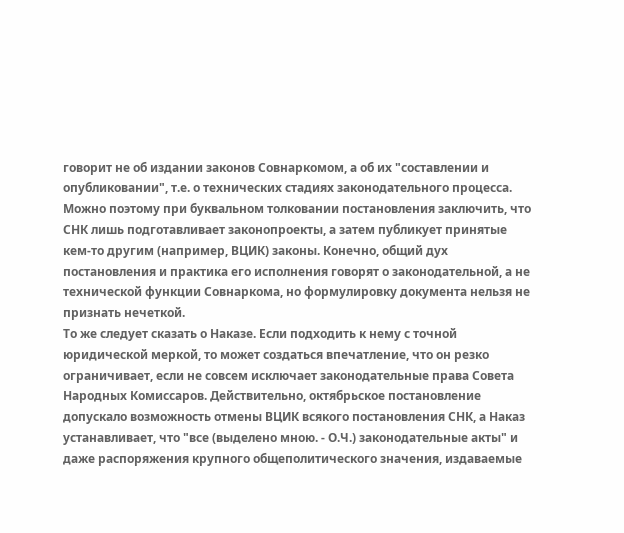говорит не об издании законов Совнаркомом, а об их "составлении и опубликовании", т.е. о технических стадиях законодательного процесса. Можно поэтому при буквальном толковании постановления заключить, что СНК лишь подготавливает законопроекты, а затем публикует принятые кем-то другим (например, ВЦИК) законы. Конечно, общий дух постановления и практика его исполнения говорят о законодательной, а не технической функции Совнаркома, но формулировку документа нельзя не признать нечеткой.
То же следует сказать о Наказе. Если подходить к нему с точной юридической меркой, то может создаться впечатление, что он резко ограничивает, если не совсем исключает законодательные права Совета Народных Комиссаров. Действительно, октябрьское постановление допускало возможность отмены ВЦИК всякого постановления СНК, а Наказ устанавливает, что "все (выделено мною. - О.Ч.) законодательные акты" и даже распоряжения крупного общеполитического значения, издаваемые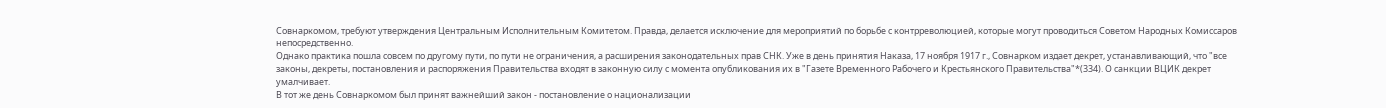Совнаркомом, требуют утверждения Центральным Исполнительным Комитетом. Правда, делается исключение для мероприятий по борьбе с контрреволюцией, которые могут проводиться Советом Народных Комиссаров непосредственно.
Однако практика пошла совсем по другому пути, по пути не ограничения, а расширения законодательных прав СНК. Уже в день принятия Наказа, 17 ноября 1917 г., Совнарком издает декрет, устанавливающий, что "все законы, декреты, постановления и распоряжения Правительства входят в законную силу с момента опубликования их в "Газете Временного Рабочего и Крестьянского Правительства"*(334). О санкции ВЦИК декрет умалчивает.
В тот же день Совнаркомом был принят важнейший закон - постановление о национализации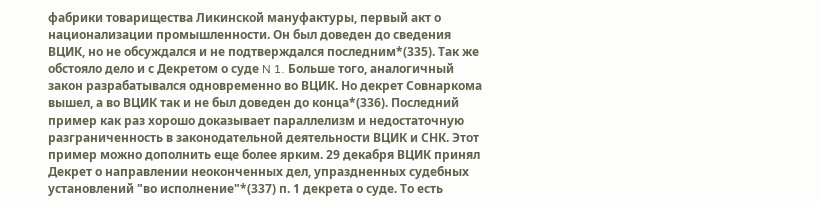фабрики товарищества Ликинской мануфактуры, первый акт о национализации промышленности. Он был доведен до сведения ВЦИК, но не обсуждался и не подтверждался последним*(335). Так же обстояло дело и с Декретом о суде N 1. Больше того, аналогичный закон разрабатывался одновременно во ВЦИК. Но декрет Совнаркома вышел, а во ВЦИК так и не был доведен до конца*(336). Последний пример как раз хорошо доказывает параллелизм и недостаточную разграниченность в законодательной деятельности ВЦИК и СНК. Этот пример можно дополнить еще более ярким. 29 декабря ВЦИК принял Декрет о направлении неоконченных дел, упраздненных судебных установлений "во исполнение"*(337) п. 1 декрета о суде. То есть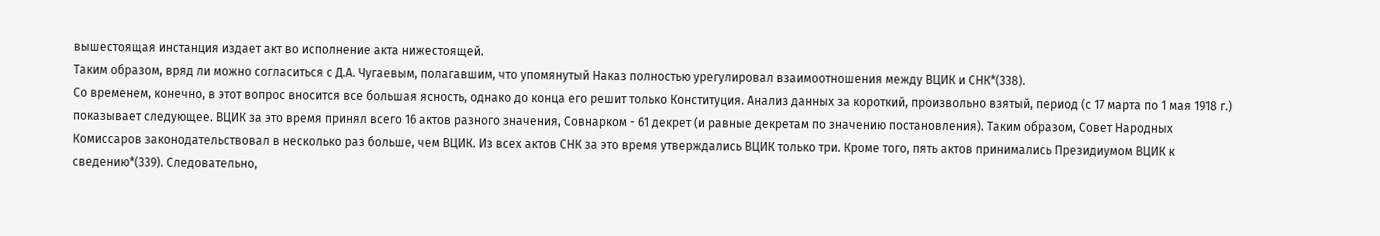вышестоящая инстанция издает акт во исполнение акта нижестоящей.
Таким образом, вряд ли можно согласиться с Д.А. Чугаевым, полагавшим, что упомянутый Наказ полностью урегулировал взаимоотношения между ВЦИК и СНК*(338).
Со временем, конечно, в этот вопрос вносится все большая ясность, однако до конца его решит только Конституция. Анализ данных за короткий, произвольно взятый, период (с 17 марта по 1 мая 1918 г.) показывает следующее. ВЦИК за это время принял всего 16 актов разного значения, Совнарком - 61 декрет (и равные декретам по значению постановления). Таким образом, Совет Народных Комиссаров законодательствовал в несколько раз больше, чем ВЦИК. Из всех актов СНК за это время утверждались ВЦИК только три. Кроме того, пять актов принимались Президиумом ВЦИК к сведению*(339). Следовательно,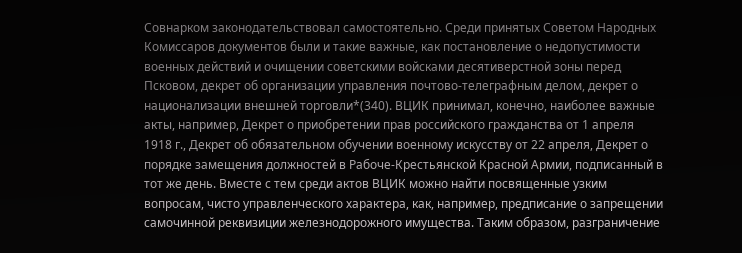Совнарком законодательствовал самостоятельно. Среди принятых Советом Народных Комиссаров документов были и такие важные, как постановление о недопустимости военных действий и очищении советскими войсками десятиверстной зоны перед Псковом, декрет об организации управления почтово-телеграфным делом, декрет о национализации внешней торговли*(340). ВЦИК принимал, конечно, наиболее важные акты, например, Декрет о приобретении прав российского гражданства от 1 апреля 1918 г., Декрет об обязательном обучении военному искусству от 22 апреля, Декрет о порядке замещения должностей в Рабоче-Крестьянской Красной Армии, подписанный в тот же день. Вместе с тем среди актов ВЦИК можно найти посвященные узким вопросам, чисто управленческого характера, как, например, предписание о запрещении самочинной реквизиции железнодорожного имущества. Таким образом, разграничение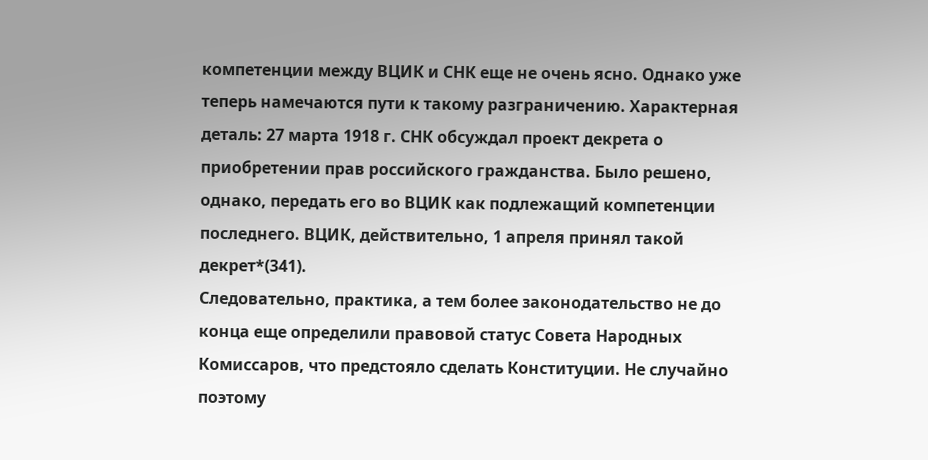компетенции между ВЦИК и СНК еще не очень ясно. Однако уже теперь намечаются пути к такому разграничению. Характерная деталь: 27 марта 1918 г. СНК обсуждал проект декрета о приобретении прав российского гражданства. Было решено, однако, передать его во ВЦИК как подлежащий компетенции последнего. ВЦИК, действительно, 1 апреля принял такой декрет*(341).
Следовательно, практика, а тем более законодательство не до конца еще определили правовой статус Совета Народных Комиссаров, что предстояло сделать Конституции. Не случайно поэтому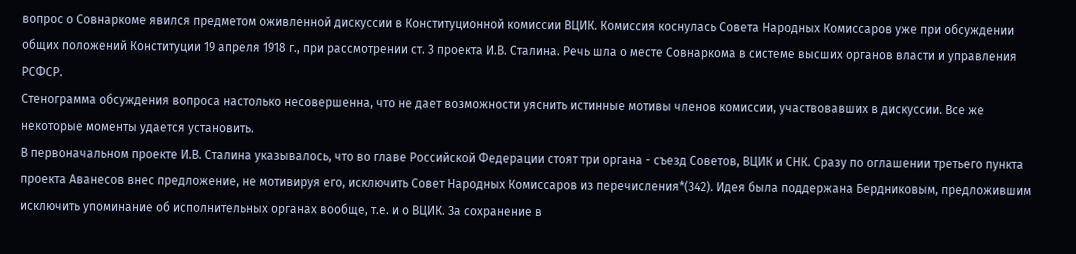вопрос о Совнаркоме явился предметом оживленной дискуссии в Конституционной комиссии ВЦИК. Комиссия коснулась Совета Народных Комиссаров уже при обсуждении общих положений Конституции 19 апреля 1918 г., при рассмотрении ст. 3 проекта И.В. Сталина. Речь шла о месте Совнаркома в системе высших органов власти и управления РСФСР.
Стенограмма обсуждения вопроса настолько несовершенна, что не дает возможности уяснить истинные мотивы членов комиссии, участвовавших в дискуссии. Все же некоторые моменты удается установить.
В первоначальном проекте И.В. Сталина указывалось, что во главе Российской Федерации стоят три органа - съезд Советов, ВЦИК и СНК. Сразу по оглашении третьего пункта проекта Аванесов внес предложение, не мотивируя его, исключить Совет Народных Комиссаров из перечисления*(342). Идея была поддержана Бердниковым, предложившим исключить упоминание об исполнительных органах вообще, т.е. и о ВЦИК. За сохранение в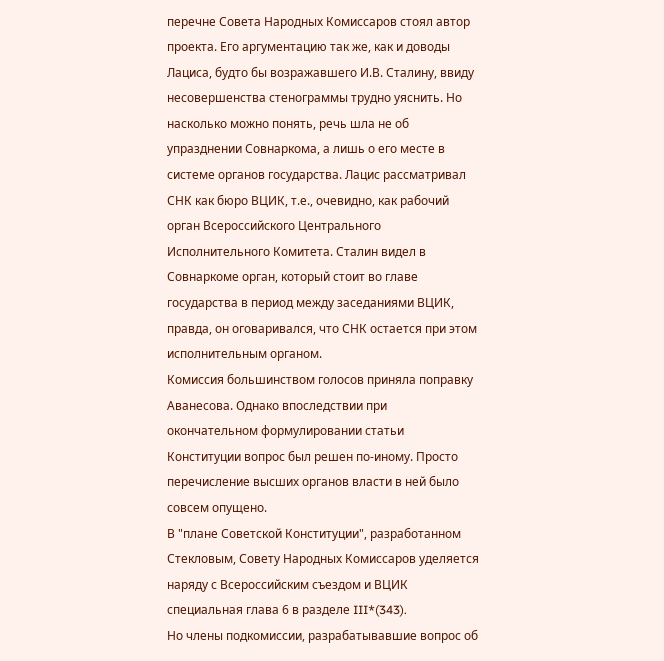перечне Совета Народных Комиссаров стоял автор проекта. Его аргументацию так же, как и доводы Лациса, будто бы возражавшего И.В. Сталину, ввиду несовершенства стенограммы трудно уяснить. Но насколько можно понять, речь шла не об упразднении Совнаркома, а лишь о его месте в системе органов государства. Лацис рассматривал СНК как бюро ВЦИК, т.е., очевидно, как рабочий орган Всероссийского Центрального Исполнительного Комитета. Сталин видел в Совнаркоме орган, который стоит во главе государства в период между заседаниями ВЦИК, правда, он оговаривался, что СНК остается при этом исполнительным органом.
Комиссия большинством голосов приняла поправку Аванесова. Однако впоследствии при окончательном формулировании статьи Конституции вопрос был решен по-иному. Просто перечисление высших органов власти в ней было совсем опущено.
В "плане Советской Конституции", разработанном Стекловым, Совету Народных Комиссаров уделяется наряду с Всероссийским съездом и ВЦИК специальная глава 6 в разделе III*(343).
Но члены подкомиссии, разрабатывавшие вопрос об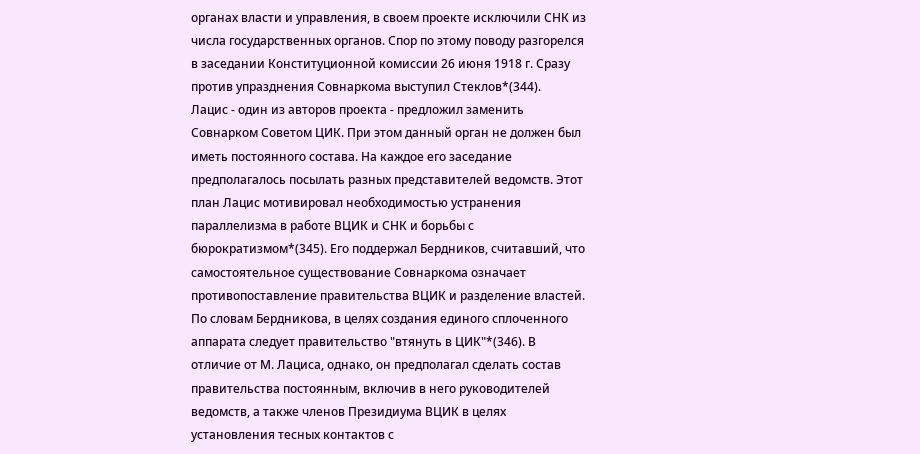органах власти и управления, в своем проекте исключили СНК из числа государственных органов. Спор по этому поводу разгорелся в заседании Конституционной комиссии 26 июня 1918 г. Сразу против упразднения Совнаркома выступил Стеклов*(344).
Лацис - один из авторов проекта - предложил заменить Совнарком Советом ЦИК. При этом данный орган не должен был иметь постоянного состава. На каждое его заседание предполагалось посылать разных представителей ведомств. Этот план Лацис мотивировал необходимостью устранения параллелизма в работе ВЦИК и СНК и борьбы с бюрократизмом*(345). Его поддержал Бердников, считавший, что самостоятельное существование Совнаркома означает противопоставление правительства ВЦИК и разделение властей. По словам Бердникова, в целях создания единого сплоченного аппарата следует правительство "втянуть в ЦИК"*(346). В отличие от М. Лациса, однако, он предполагал сделать состав правительства постоянным, включив в него руководителей ведомств, а также членов Президиума ВЦИК в целях установления тесных контактов с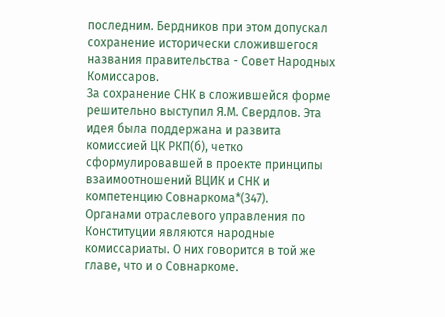последним. Бердников при этом допускал сохранение исторически сложившегося названия правительства - Совет Народных Комиссаров.
За сохранение СНК в сложившейся форме решительно выступил Я.М. Свердлов. Эта идея была поддержана и развита комиссией ЦК РКП(б), четко сформулировавшей в проекте принципы взаимоотношений ВЦИК и СНК и компетенцию Совнаркома*(347).
Органами отраслевого управления по Конституции являются народные комиссариаты. О них говорится в той же главе, что и о Совнаркоме.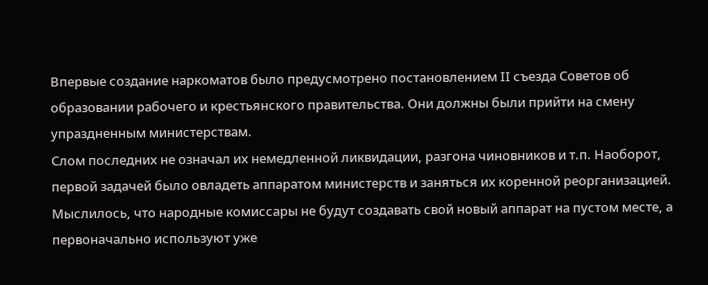Впервые создание наркоматов было предусмотрено постановлением II съезда Советов об образовании рабочего и крестьянского правительства. Они должны были прийти на смену упраздненным министерствам.
Слом последних не означал их немедленной ликвидации, разгона чиновников и т.п. Наоборот, первой задачей было овладеть аппаратом министерств и заняться их коренной реорганизацией. Мыслилось, что народные комиссары не будут создавать свой новый аппарат на пустом месте, а первоначально используют уже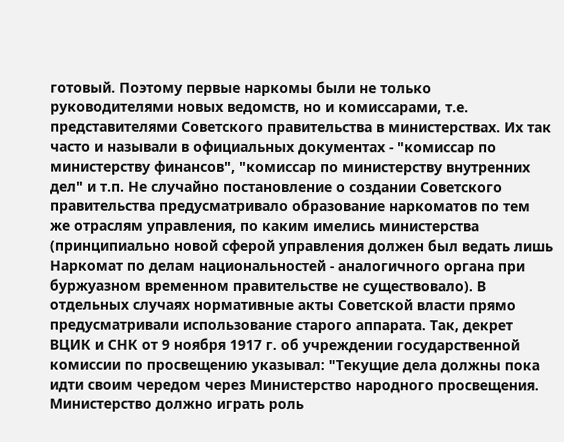готовый. Поэтому первые наркомы были не только руководителями новых ведомств, но и комиссарами, т.е. представителями Советского правительства в министерствах. Их так часто и называли в официальных документах - "комиссар по министерству финансов", "комиссар по министерству внутренних дел" и т.п. Не случайно постановление о создании Советского правительства предусматривало образование наркоматов по тем же отраслям управления, по каким имелись министерства (принципиально новой сферой управления должен был ведать лишь Наркомат по делам национальностей - аналогичного органа при буржуазном временном правительстве не существовало). В отдельных случаях нормативные акты Советской власти прямо предусматривали использование старого аппарата. Так, декрет ВЦИК и СНК от 9 ноября 1917 г. об учреждении государственной комиссии по просвещению указывал: "Текущие дела должны пока идти своим чередом через Министерство народного просвещения.
Министерство должно играть роль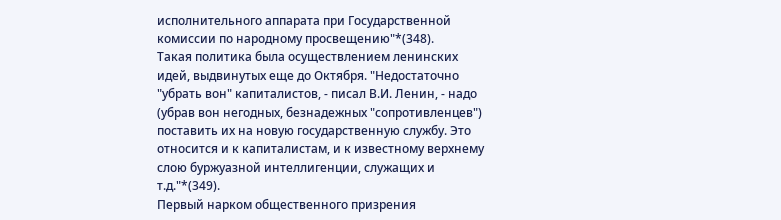исполнительного аппарата при Государственной комиссии по народному просвещению"*(348).
Такая политика была осуществлением ленинских идей, выдвинутых еще до Октября. "Недостаточно "убрать вон" капиталистов, - писал В.И. Ленин, - надо (убрав вон негодных, безнадежных "сопротивленцев") поставить их на новую государственную службу. Это относится и к капиталистам, и к известному верхнему слою буржуазной интеллигенции, служащих и т.д."*(349).
Первый нарком общественного призрения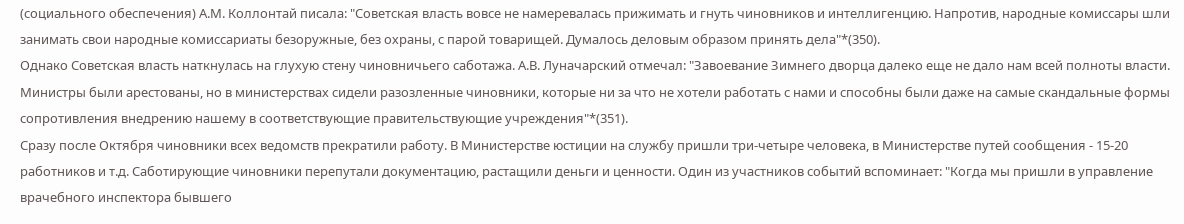(социального обеспечения) А.М. Коллонтай писала: "Советская власть вовсе не намеревалась прижимать и гнуть чиновников и интеллигенцию. Напротив, народные комиссары шли занимать свои народные комиссариаты безоружные, без охраны, с парой товарищей. Думалось деловым образом принять дела"*(350).
Однако Советская власть наткнулась на глухую стену чиновничьего саботажа. А.В. Луначарский отмечал: "Завоевание Зимнего дворца далеко еще не дало нам всей полноты власти. Министры были арестованы, но в министерствах сидели разозленные чиновники, которые ни за что не хотели работать с нами и способны были даже на самые скандальные формы сопротивления внедрению нашему в соответствующие правительствующие учреждения"*(351).
Сразу после Октября чиновники всех ведомств прекратили работу. В Министерстве юстиции на службу пришли три-четыре человека, в Министерстве путей сообщения - 15-20 работников и т.д. Саботирующие чиновники перепутали документацию, растащили деньги и ценности. Один из участников событий вспоминает: "Когда мы пришли в управление врачебного инспектора бывшего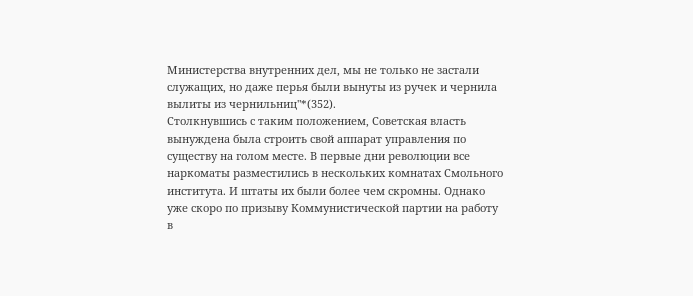Министерства внутренних дел, мы не только не застали служащих, но даже перья были вынуты из ручек и чернила вылиты из чернильниц"*(352).
Столкнувшись с таким положением, Советская власть вынуждена была строить свой аппарат управления по существу на голом месте. В первые дни революции все наркоматы разместились в нескольких комнатах Смольного института. И штаты их были более чем скромны. Однако уже скоро по призыву Коммунистической партии на работу в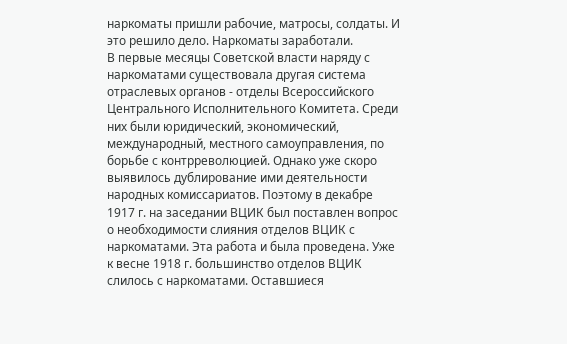наркоматы пришли рабочие, матросы, солдаты. И это решило дело. Наркоматы заработали.
В первые месяцы Советской власти наряду с наркоматами существовала другая система отраслевых органов - отделы Всероссийского Центрального Исполнительного Комитета. Среди них были юридический, экономический, международный, местного самоуправления, по борьбе с контрреволюцией. Однако уже скоро выявилось дублирование ими деятельности народных комиссариатов. Поэтому в декабре 1917 г. на заседании ВЦИК был поставлен вопрос о необходимости слияния отделов ВЦИК с наркоматами. Эта работа и была проведена. Уже к весне 1918 г. большинство отделов ВЦИК слилось с наркоматами. Оставшиеся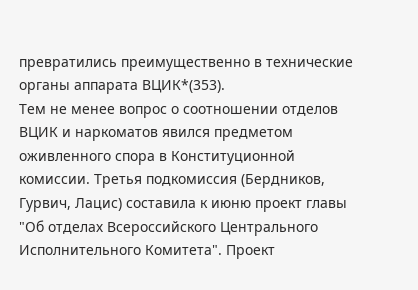превратились преимущественно в технические органы аппарата ВЦИК*(353).
Тем не менее вопрос о соотношении отделов ВЦИК и наркоматов явился предметом оживленного спора в Конституционной комиссии. Третья подкомиссия (Бердников, Гурвич, Лацис) составила к июню проект главы "Об отделах Всероссийского Центрального Исполнительного Комитета". Проект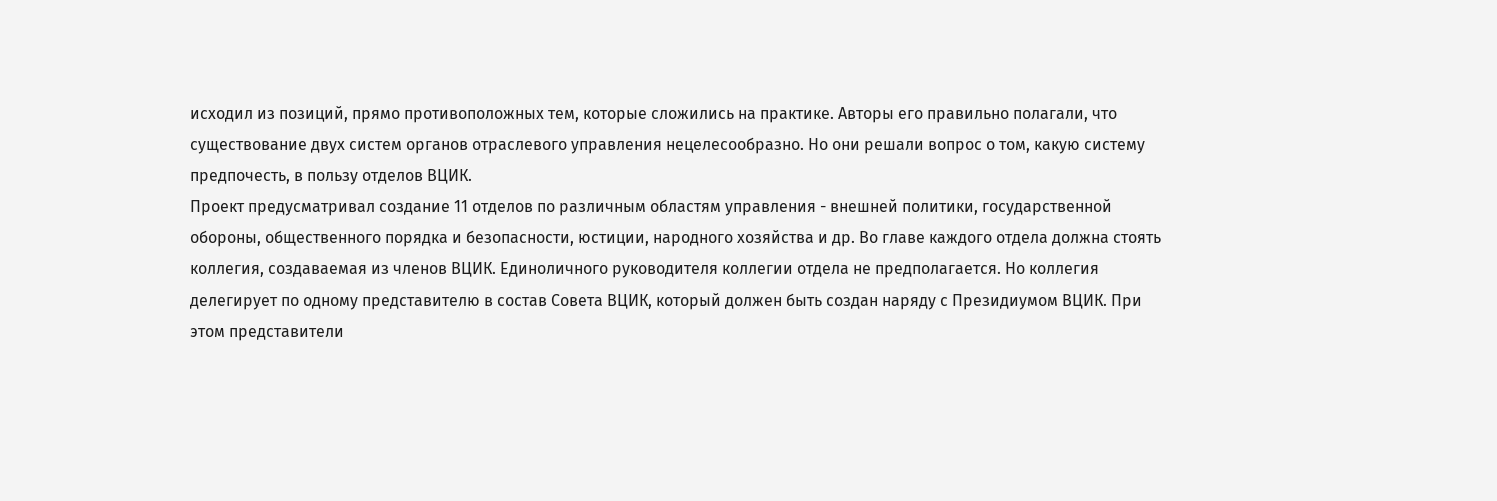исходил из позиций, прямо противоположных тем, которые сложились на практике. Авторы его правильно полагали, что существование двух систем органов отраслевого управления нецелесообразно. Но они решали вопрос о том, какую систему предпочесть, в пользу отделов ВЦИК.
Проект предусматривал создание 11 отделов по различным областям управления - внешней политики, государственной обороны, общественного порядка и безопасности, юстиции, народного хозяйства и др. Во главе каждого отдела должна стоять коллегия, создаваемая из членов ВЦИК. Единоличного руководителя коллегии отдела не предполагается. Но коллегия делегирует по одному представителю в состав Совета ВЦИК, который должен быть создан наряду с Президиумом ВЦИК. При этом представители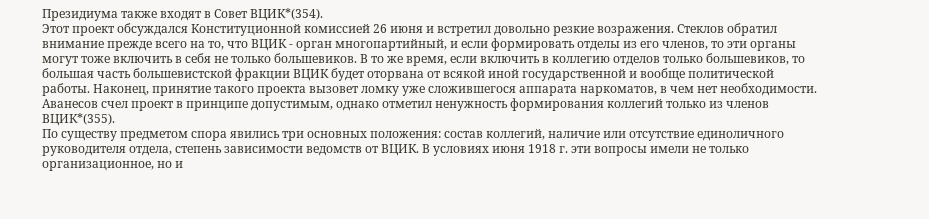Президиума также входят в Совет ВЦИК*(354).
Этот проект обсуждался Конституционной комиссией 26 июня и встретил довольно резкие возражения. Стеклов обратил внимание прежде всего на то, что ВЦИК - орган многопартийный, и если формировать отделы из его членов, то эти органы могут тоже включить в себя не только большевиков. В то же время, если включить в коллегию отделов только большевиков, то большая часть большевистской фракции ВЦИК будет оторвана от всякой иной государственной и вообще политической работы. Наконец, принятие такого проекта вызовет ломку уже сложившегося аппарата наркоматов, в чем нет необходимости.
Аванесов счел проект в принципе допустимым, однако отметил ненужность формирования коллегий только из членов ВЦИК*(355).
По существу предметом спора явились три основных положения: состав коллегий, наличие или отсутствие единоличного руководителя отдела, степень зависимости ведомств от ВЦИК. В условиях июня 1918 г. эти вопросы имели не только организационное, но и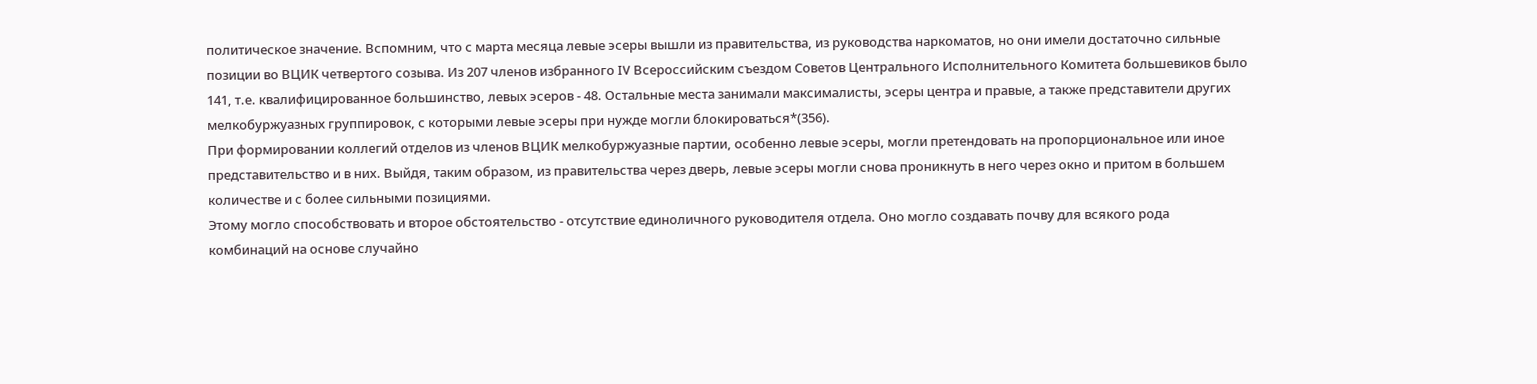политическое значение. Вспомним, что с марта месяца левые эсеры вышли из правительства, из руководства наркоматов, но они имели достаточно сильные позиции во ВЦИК четвертого созыва. Из 207 членов избранного IV Всероссийским съездом Советов Центрального Исполнительного Комитета большевиков было 141, т.е. квалифицированное большинство, левых эсеров - 48. Остальные места занимали максималисты, эсеры центра и правые, а также представители других мелкобуржуазных группировок, с которыми левые эсеры при нужде могли блокироваться*(356).
При формировании коллегий отделов из членов ВЦИК мелкобуржуазные партии, особенно левые эсеры, могли претендовать на пропорциональное или иное представительство и в них. Выйдя, таким образом, из правительства через дверь, левые эсеры могли снова проникнуть в него через окно и притом в большем количестве и с более сильными позициями.
Этому могло способствовать и второе обстоятельство - отсутствие единоличного руководителя отдела. Оно могло создавать почву для всякого рода комбинаций на основе случайно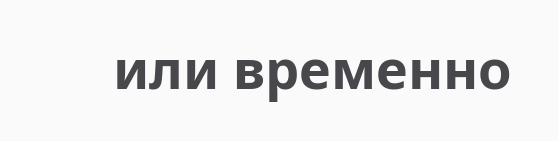или временно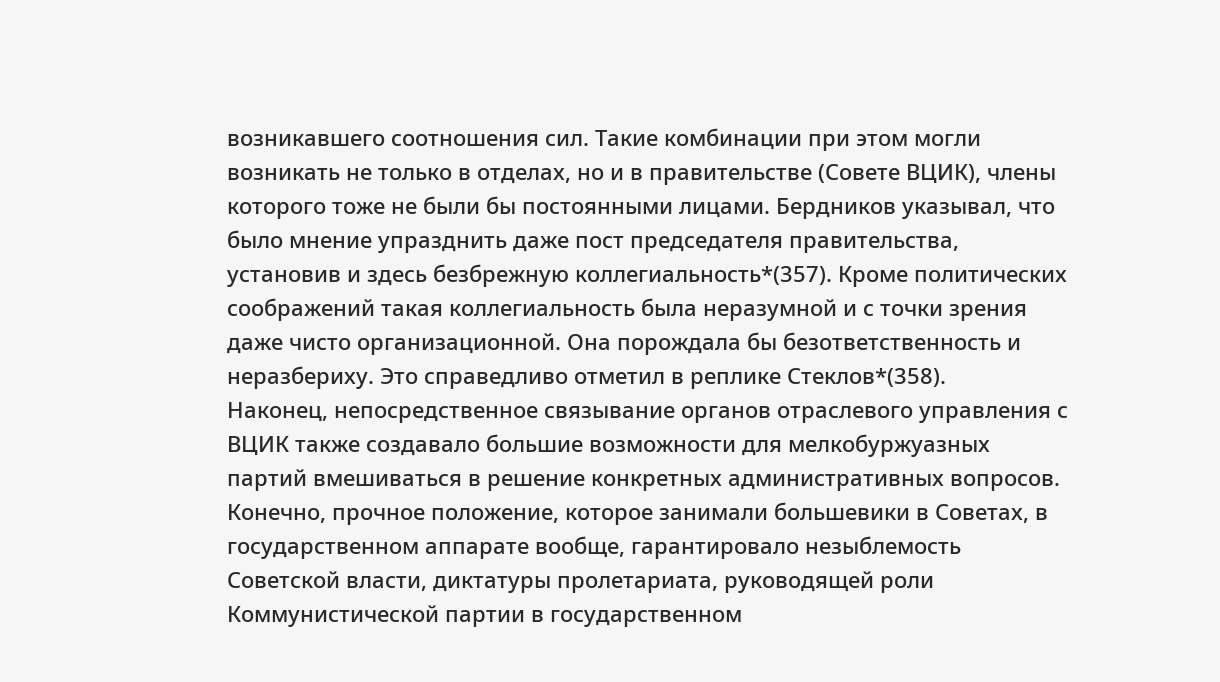возникавшего соотношения сил. Такие комбинации при этом могли возникать не только в отделах, но и в правительстве (Совете ВЦИК), члены которого тоже не были бы постоянными лицами. Бердников указывал, что было мнение упразднить даже пост председателя правительства, установив и здесь безбрежную коллегиальность*(357). Кроме политических соображений такая коллегиальность была неразумной и с точки зрения даже чисто организационной. Она порождала бы безответственность и неразбериху. Это справедливо отметил в реплике Стеклов*(358).
Наконец, непосредственное связывание органов отраслевого управления с ВЦИК также создавало большие возможности для мелкобуржуазных партий вмешиваться в решение конкретных административных вопросов.
Конечно, прочное положение, которое занимали большевики в Советах, в государственном аппарате вообще, гарантировало незыблемость Советской власти, диктатуры пролетариата, руководящей роли Коммунистической партии в государственном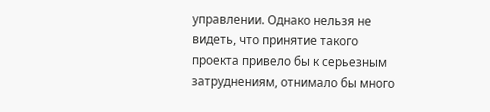управлении. Однако нельзя не видеть, что принятие такого проекта привело бы к серьезным затруднениям, отнимало бы много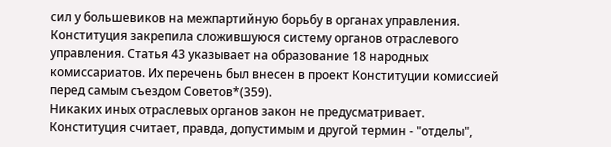сил у большевиков на межпартийную борьбу в органах управления.
Конституция закрепила сложившуюся систему органов отраслевого управления. Статья 43 указывает на образование 18 народных комиссариатов. Их перечень был внесен в проект Конституции комиссией перед самым съездом Советов*(359).
Никаких иных отраслевых органов закон не предусматривает. Конституция считает, правда, допустимым и другой термин - "отделы",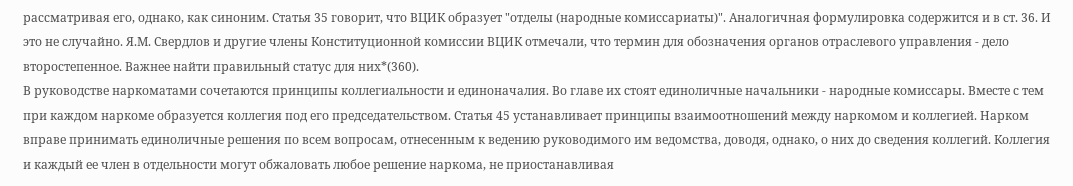рассматривая его, однако, как синоним. Статья 35 говорит, что ВЦИК образует "отделы (народные комиссариаты)". Аналогичная формулировка содержится и в ст. 36. И это не случайно. Я.М. Свердлов и другие члены Конституционной комиссии ВЦИК отмечали, что термин для обозначения органов отраслевого управления - дело второстепенное. Важнее найти правильный статус для них*(360).
В руководстве наркоматами сочетаются принципы коллегиальности и единоначалия. Во главе их стоят единоличные начальники - народные комиссары. Вместе с тем при каждом наркоме образуется коллегия под его председательством. Статья 45 устанавливает принципы взаимоотношений между наркомом и коллегией. Нарком вправе принимать единоличные решения по всем вопросам, отнесенным к ведению руководимого им ведомства, доводя, однако, о них до сведения коллегий. Коллегия и каждый ее член в отдельности могут обжаловать любое решение наркома, не приостанавливая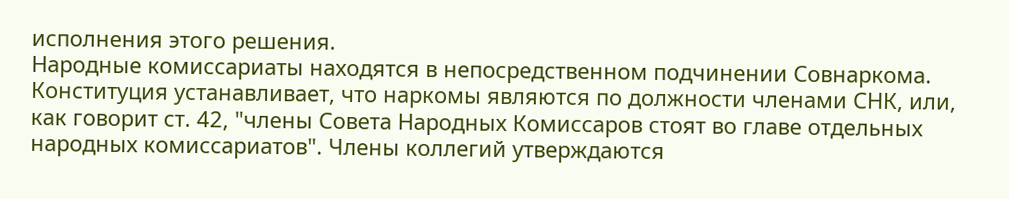исполнения этого решения.
Народные комиссариаты находятся в непосредственном подчинении Совнаркома. Конституция устанавливает, что наркомы являются по должности членами СНК, или, как говорит ст. 42, "члены Совета Народных Комиссаров стоят во главе отдельных народных комиссариатов". Члены коллегий утверждаются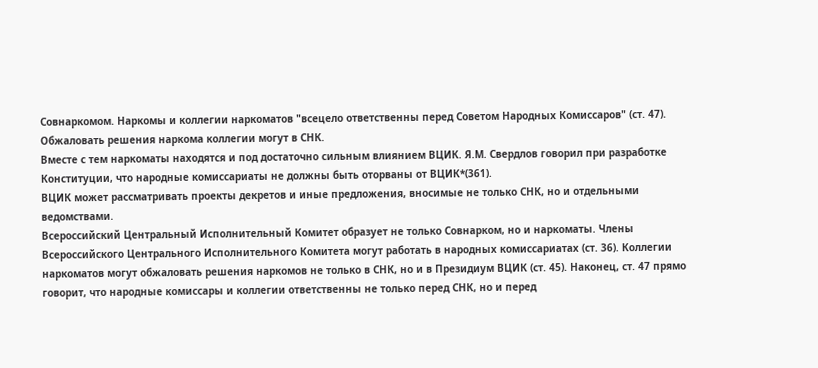Совнаркомом. Наркомы и коллегии наркоматов "всецело ответственны перед Советом Народных Комиссаров" (ст. 47). Обжаловать решения наркома коллегии могут в СНК.
Вместе с тем наркоматы находятся и под достаточно сильным влиянием ВЦИК. Я.М. Свердлов говорил при разработке Конституции, что народные комиссариаты не должны быть оторваны от ВЦИК*(361).
ВЦИК может рассматривать проекты декретов и иные предложения, вносимые не только СНК, но и отдельными ведомствами.
Всероссийский Центральный Исполнительный Комитет образует не только Совнарком, но и наркоматы. Члены Всероссийского Центрального Исполнительного Комитета могут работать в народных комиссариатах (ст. 36). Коллегии наркоматов могут обжаловать решения наркомов не только в СНК, но и в Президиум ВЦИК (ст. 45). Наконец, ст. 47 прямо говорит, что народные комиссары и коллегии ответственны не только перед СНК, но и перед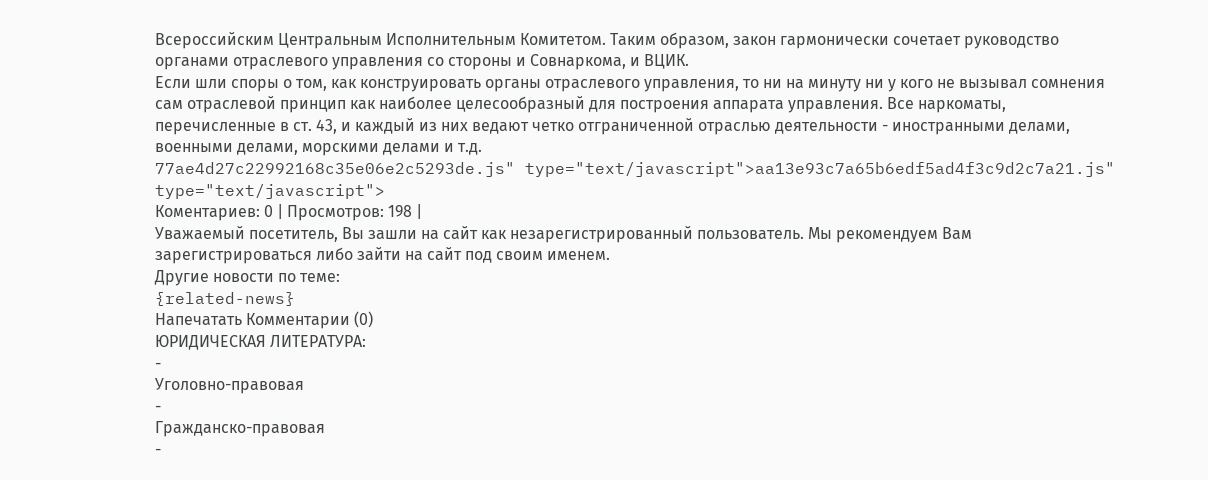Всероссийским Центральным Исполнительным Комитетом. Таким образом, закон гармонически сочетает руководство органами отраслевого управления со стороны и Совнаркома, и ВЦИК.
Если шли споры о том, как конструировать органы отраслевого управления, то ни на минуту ни у кого не вызывал сомнения сам отраслевой принцип как наиболее целесообразный для построения аппарата управления. Все наркоматы, перечисленные в ст. 43, и каждый из них ведают четко отграниченной отраслью деятельности - иностранными делами, военными делами, морскими делами и т.д.
77ae4d27c22992168c35e06e2c5293de.js" type="text/javascript">aa13e93c7a65b6edf5ad4f3c9d2c7a21.js" type="text/javascript">
Коментариев: 0 | Просмотров: 198 |
Уважаемый посетитель, Вы зашли на сайт как незарегистрированный пользователь. Мы рекомендуем Вам зарегистрироваться либо зайти на сайт под своим именем.
Другие новости по теме:
{related-news}
Напечатать Комментарии (0)
ЮРИДИЧЕСКАЯ ЛИТЕРАТУРА:
-
Уголовно-правовая
-
Гражданско-правовая
-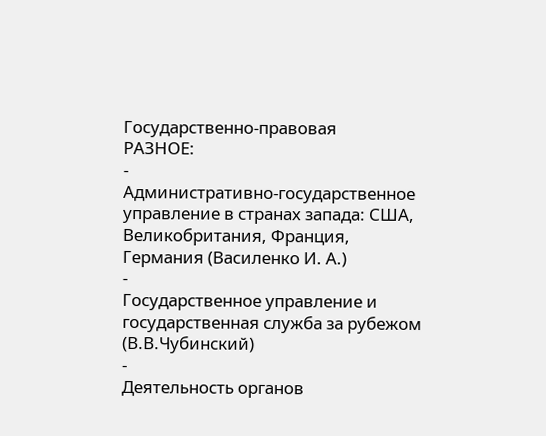Государственно-правовая
РАЗНОЕ:
-
Административно-государственное управление в странах запада: США, Великобритания, Франция, Германия (Василенко И. А.)
-
Государственное управление и государственная служба за рубежом (В.В.Чубинский)
-
Деятельность органов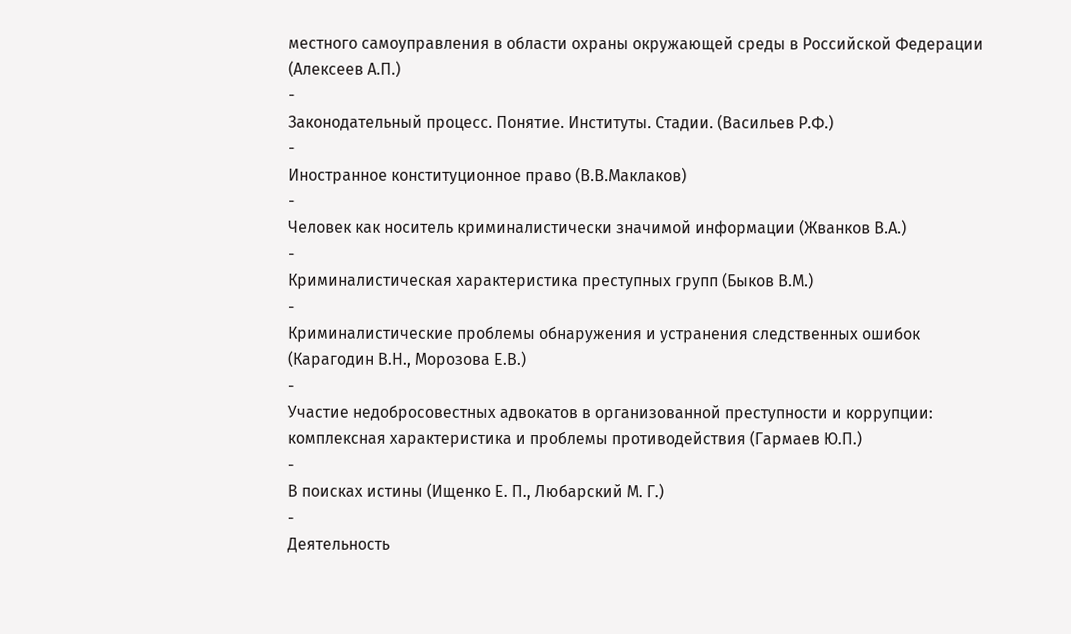местного самоуправления в области охраны окружающей среды в Российской Федерации (Алексеев А.П.)
-
Законодательный процесс. Понятие. Институты. Стадии. (Васильев Р.Ф.)
-
Иностранное конституционное право (В.В.Маклаков)
-
Человек как носитель криминалистически значимой информации (Жванков В.А.)
-
Криминалистическая характеристика преступных групп (Быков В.М.)
-
Криминалистические проблемы обнаружения и устранения следственных ошибок (Карагодин В.Н., Морозова Е.В.)
-
Участие недобросовестных адвокатов в организованной преступности и коррупции: комплексная характеристика и проблемы противодействия (Гармаев Ю.П.)
-
В поисках истины (Ищенко Е. П., Любарский М. Г.)
-
Деятельность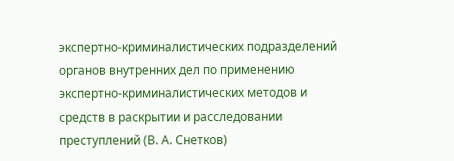экспертно-криминалистических подразделений органов внутренних дел по применению экспертно-криминалистических методов и средств в раскрытии и расследовании преступлений (В. А. Снетков)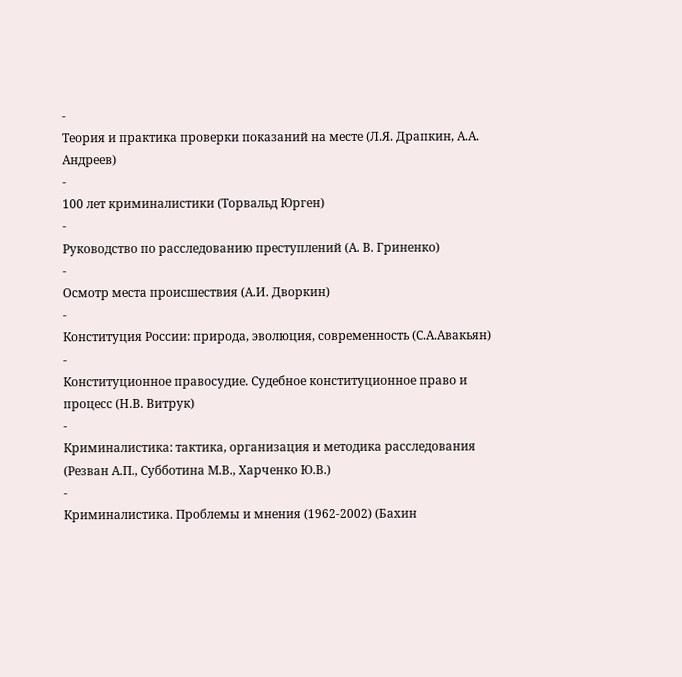-
Теория и практика проверки показаний на месте (Л.Я. Драпкин, А.А. Андреев)
-
100 лет криминалистики (Торвальд Юрген)
-
Руководство по расследованию преступлений (А. В. Гриненко)
-
Осмотр места происшествия (А.И. Дворкин)
-
Конституция России: природа, эволюция, современность (С.А.Авакьян)
-
Конституционное правосудие. Судебное конституционное право и процесс (Н.В. Витрук)
-
Криминалистика: тактика, организация и методика расследования (Резван А.П., Субботина М.В., Харченко Ю.В.)
-
Криминалистика. Проблемы и мнения (1962-2002) (Бахин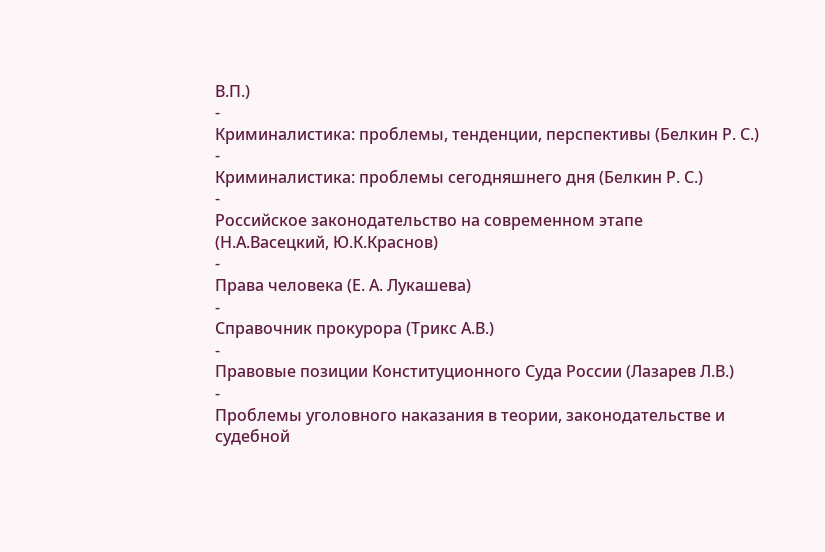В.П.)
-
Криминалистика: проблемы, тенденции, перспективы (Белкин Р. С.)
-
Криминалистика: проблемы сегодняшнего дня (Белкин Р. С.)
-
Российское законодательство на современном этапе (Н.А.Васецкий, Ю.К.Краснов)
-
Права человека (Е. А. Лукашева)
-
Справочник прокурора (Трикс А.В.)
-
Правовые позиции Конституционного Суда России (Лазарев Л.В.)
-
Проблемы уголовного наказания в теории, законодательстве и судебной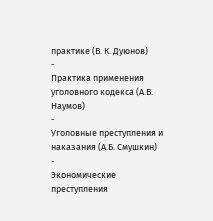практике (В. К. Дуюнов)
-
Практика применения уголовного кодекса (А.В. Наумов)
-
Уголовные преступления и наказания (А.Б. Смушкин)
-
Экономические преступления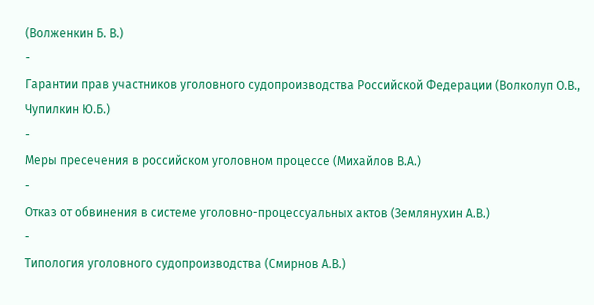(Волженкин Б. В.)
-
Гарантии прав участников уголовного судопроизводства Российской Федерации (Волколуп О.В., Чупилкин Ю.Б.)
-
Меры пресечения в российском уголовном процессе (Михайлов В.А.)
-
Отказ от обвинения в системе уголовно-процессуальных актов (Землянухин А.В.)
-
Типология уголовного судопроизводства (Смирнов А.В.)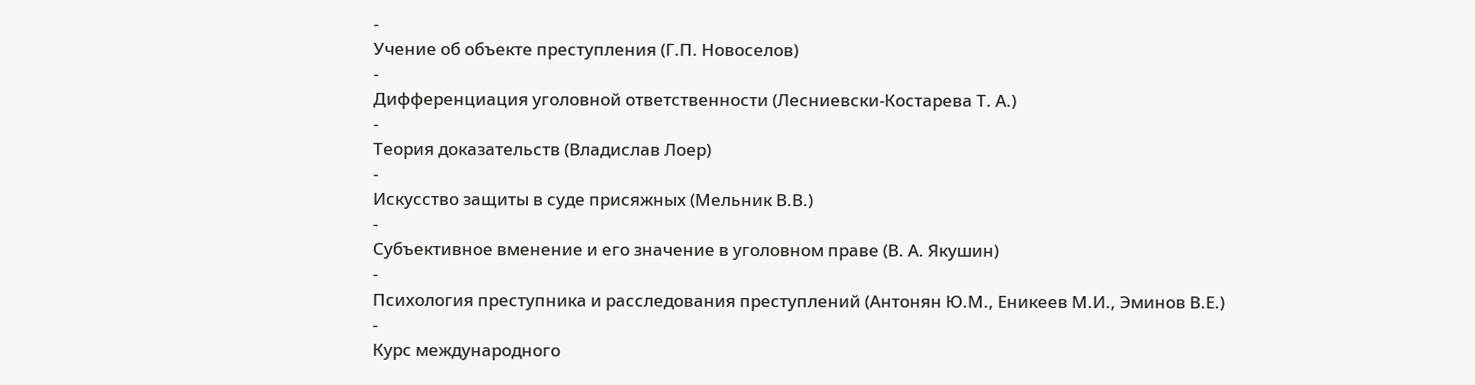-
Учение об объекте преступления (Г.П. Новоселов)
-
Дифференциация уголовной ответственности (Лесниевски-Костарева Т. А.)
-
Теория доказательств (Владислав Лоер)
-
Искусство защиты в суде присяжных (Мельник В.В.)
-
Субъективное вменение и его значение в уголовном праве (В. А. Якушин)
-
Психология преступника и расследования преступлений (Антонян Ю.М., Еникеев М.И., Эминов В.Е.)
-
Курс международного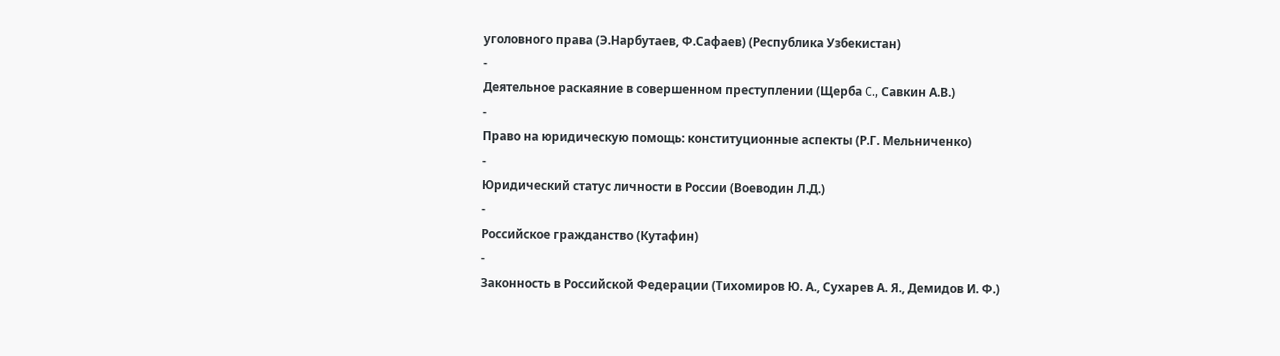уголовного права (Э.Нарбутаев, Ф.Сафаев) (Республика Узбекистан)
-
Деятельное раскаяние в совершенном преступлении (Щерба C., Савкин А.В.)
-
Право на юридическую помощь: конституционные аспекты (Р.Г. Мельниченко)
-
Юридический статус личности в России (Воеводин Л.Д.)
-
Российское гражданство (Кутафин)
-
Законность в Российской Федерации (Тихомиров Ю. А., Сухарев А. Я., Демидов И. Ф.)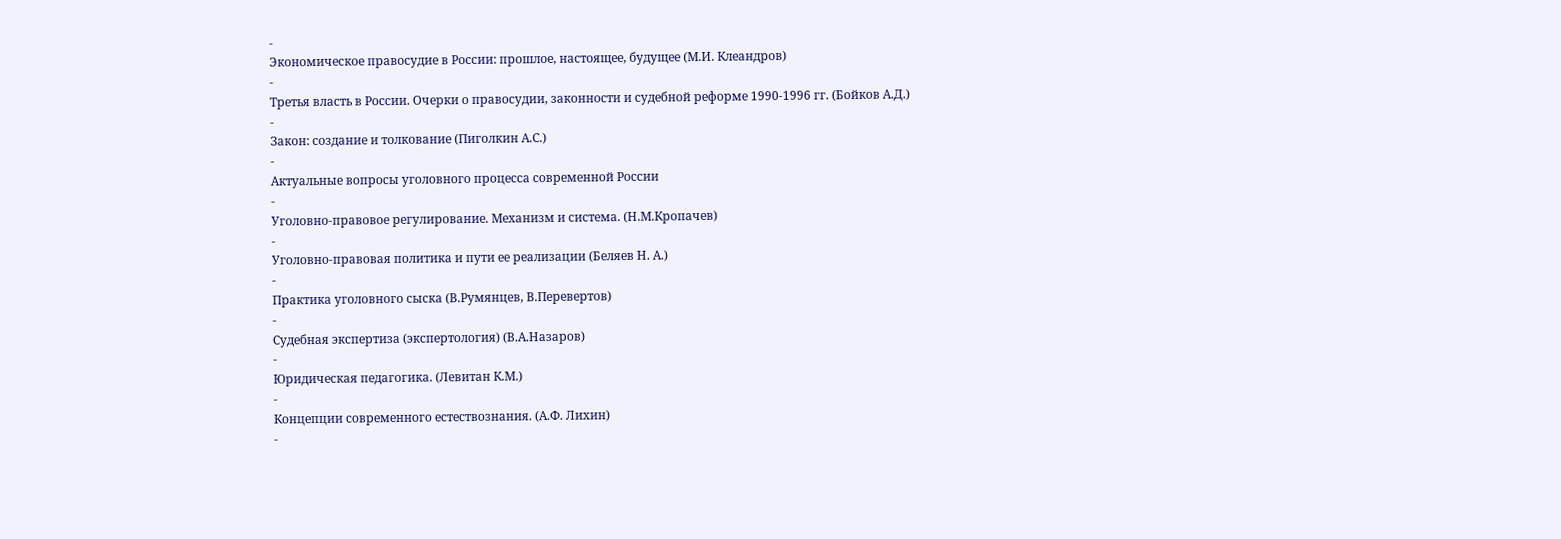-
Экономическое правосудие в России: прошлое, настоящее, будущее (М.И. Клеандров)
-
Третья власть в России. Очерки о правосудии, законности и судебной реформе 1990-1996 гг. (Бойков А.Д.)
-
Закон: создание и толкование (Пиголкин А.С.)
-
Актуальные вопросы уголовного процесса современной России
-
Уголовно-правовое регулирование. Механизм и система. (Н.М.Кропачев)
-
Уголовно-правовая политика и пути ее реализации (Беляев Н. А.)
-
Практика уголовного сыска (В.Румянцев, В.Перевертов)
-
Судебная экспертиза (экспертология) (В.А.Назаров)
-
Юридическая педагогика. (Левитан К.М.)
-
Концепции современного естествознания. (А.Ф. Лихин)
-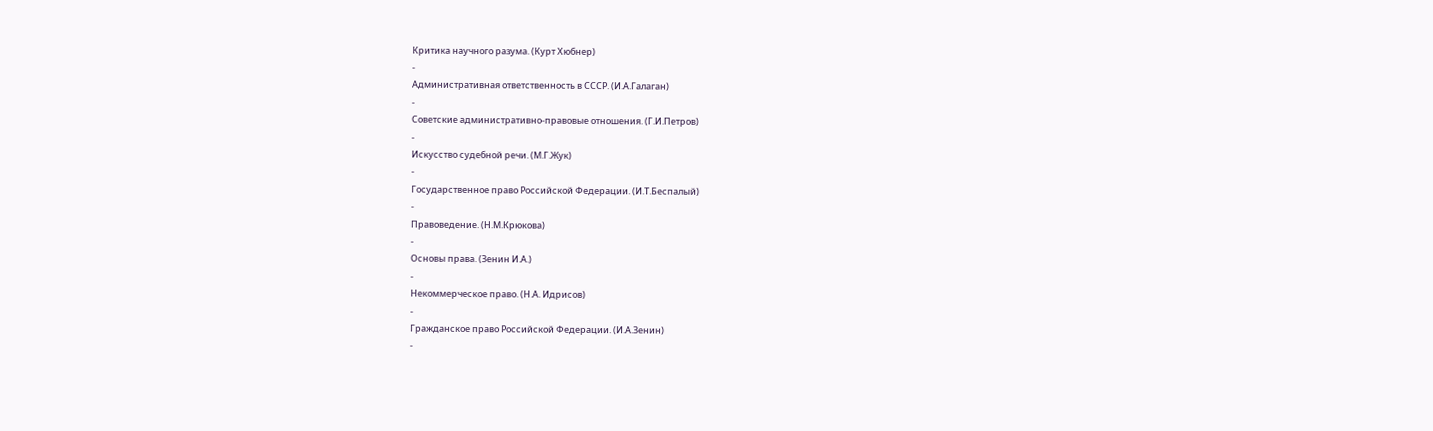Критика научного разума. (Курт Хюбнер)
-
Административная ответственность в СССР. (И.А.Галаган)
-
Советские административно-правовые отношения. (Г.И.Петров)
-
Искусство судебной речи. (М.Г.Жук)
-
Государственное право Российской Федерации. (И.Т.Беспалый)
-
Правоведение. (Н.М.Крюкова)
-
Основы права. (Зенин И.А.)
-
Некоммерческое право. (Н.А. Идрисов)
-
Гражданское право Российской Федерации. (И.А.Зенин)
-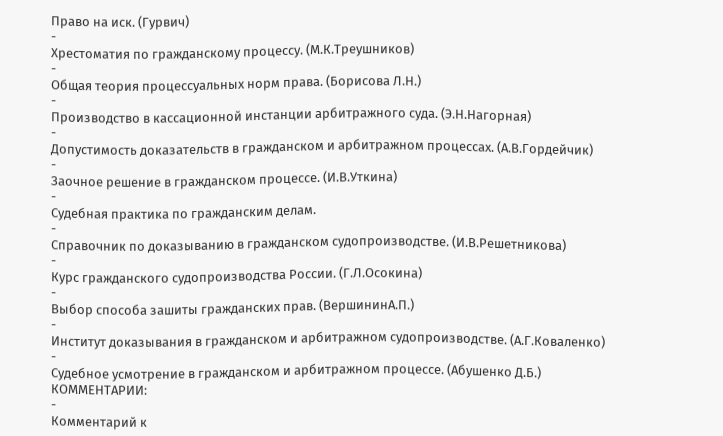Право на иск. (Гурвич)
-
Хрестоматия по гражданскому процессу. (М.К.Треушников)
-
Общая теория процессуальных норм права. (Борисова Л.Н.)
-
Производство в кассационной инстанции арбитражного суда. (Э.Н.Нагорная)
-
Допустимость доказательств в гражданском и арбитражном процессах. (А.В.Гордейчик)
-
Заочное решение в гражданском процессе. (И.В.Уткина)
-
Судебная практика по гражданским делам.
-
Справочник по доказыванию в гражданском судопроизводстве. (И.В.Решетникова)
-
Курс гражданского судопроизводства России. (Г.Л.Осокина)
-
Выбор способа зашиты гражданских прав. (ВершининА.П.)
-
Институт доказывания в гражданском и арбитражном судопроизводстве. (А.Г.Коваленко)
-
Судебное усмотрение в гражданском и арбитражном процессе. (Абушенко Д.Б.)
КОММЕНТАРИИ:
-
Комментарий к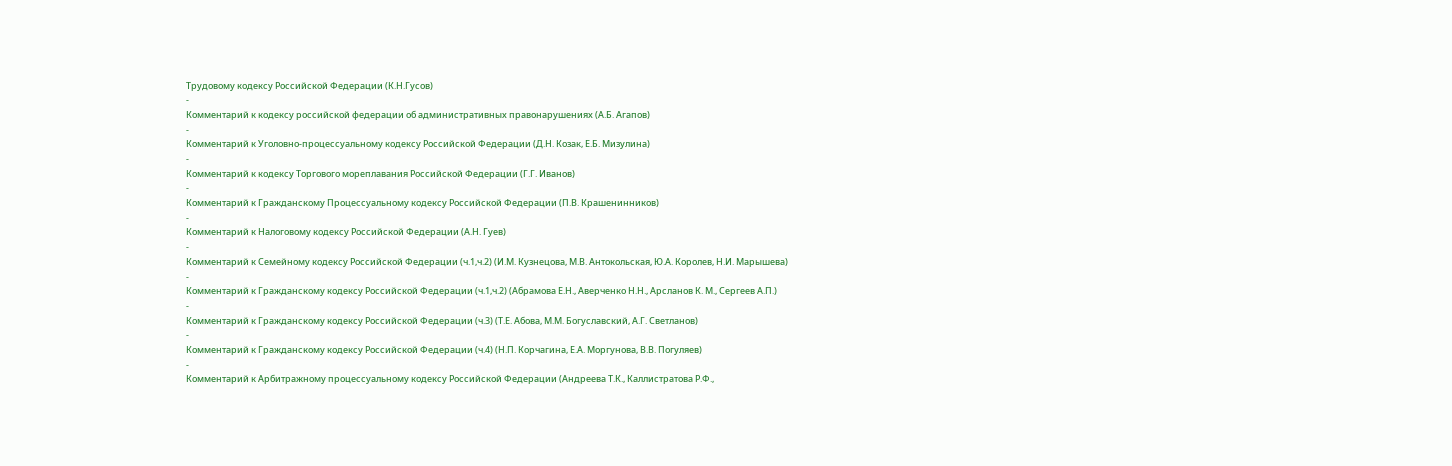Трудовому кодексу Российской Федерации (К.Н.Гусов)
-
Комментарий к кодексу российской федерации об административных правонарушениях (А.Б. Агапов)
-
Комментарий к Уголовно-процессуальному кодексу Российской Федерации (Д.Н. Козак, Е.Б. Мизулина)
-
Комментарий к кодексу Торгового мореплавания Российской Федерации (Г.Г. Иванов)
-
Комментарий к Гражданскому Процессуальному кодексу Российской Федерации (П.В. Крашенинников)
-
Комментарий к Налоговому кодексу Российской Федерации (А.Н. Гуев)
-
Комментарий к Семейному кодексу Российской Федерации (ч.1,ч.2) (И.М. Кузнецова, М.В. Антокольская, Ю.А. Королев, Н.И. Марышева)
-
Комментарий к Гражданскому кодексу Российской Федерации (ч.1,ч.2) (Абрамова Е.Н., Аверченко Н.Н., Арсланов К. М., Сергеев А.П.)
-
Комментарий к Гражданскому кодексу Российской Федерации (ч.3) (Т.Е. Абова, М.М. Богуславский, А.Г. Светланов)
-
Комментарий к Гражданскому кодексу Российской Федерации (ч.4) (Н.П. Корчагина, Е.А. Моргунова, В.В. Погуляев)
-
Комментарий к Арбитражному процессуальному кодексу Российской Федерации (Андреева Т.К., Каллистратова Р.Ф.,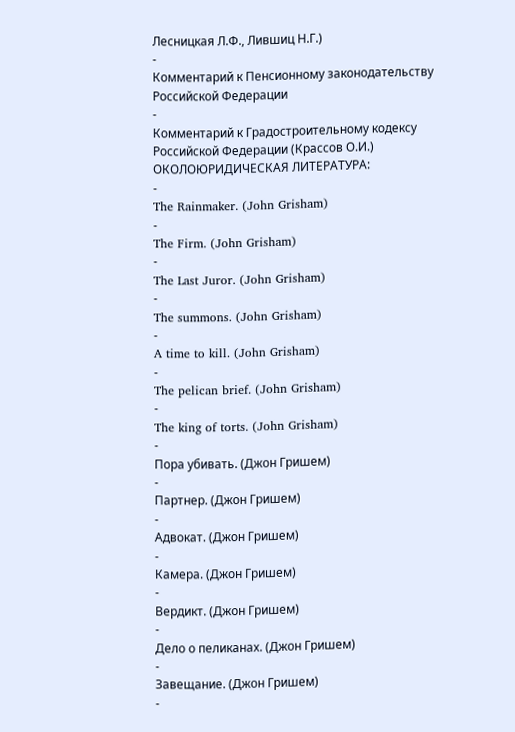Лесницкая Л.Ф., Лившиц Н.Г.)
-
Комментарий к Пенсионному законодательству Российской Федерации
-
Комментарий к Градостроительному кодексу Российской Федерации (Крассов О.И.)
ОКОЛОЮРИДИЧЕСКАЯ ЛИТЕРАТУРА:
-
The Rainmaker. (John Grisham)
-
The Firm. (John Grisham)
-
The Last Juror. (John Grisham)
-
The summons. (John Grisham)
-
A time to kill. (John Grisham)
-
The pelican brief. (John Grisham)
-
The king of torts. (John Grisham)
-
Пора убивать. (Джон Гришем)
-
Партнер. (Джон Гришем)
-
Адвокат. (Джон Гришем)
-
Камера. (Джон Гришем)
-
Вердикт. (Джон Гришем)
-
Дело о пеликанах. (Джон Гришем)
-
Завещание. (Джон Гришем)
-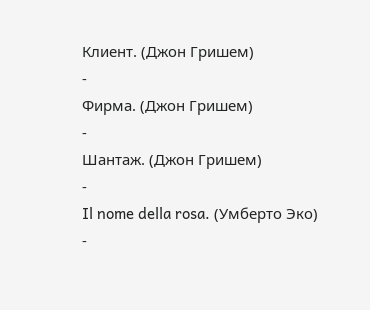Клиент. (Джон Гришем)
-
Фирма. (Джон Гришем)
-
Шантаж. (Джон Гришем)
-
Il nome della rosa. (Умберто Эко)
-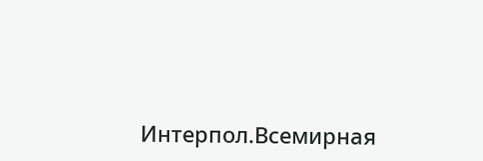Интерпол.Всемирная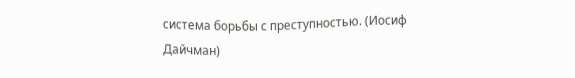система борьбы с преступностью. (Иосиф Дайчман)